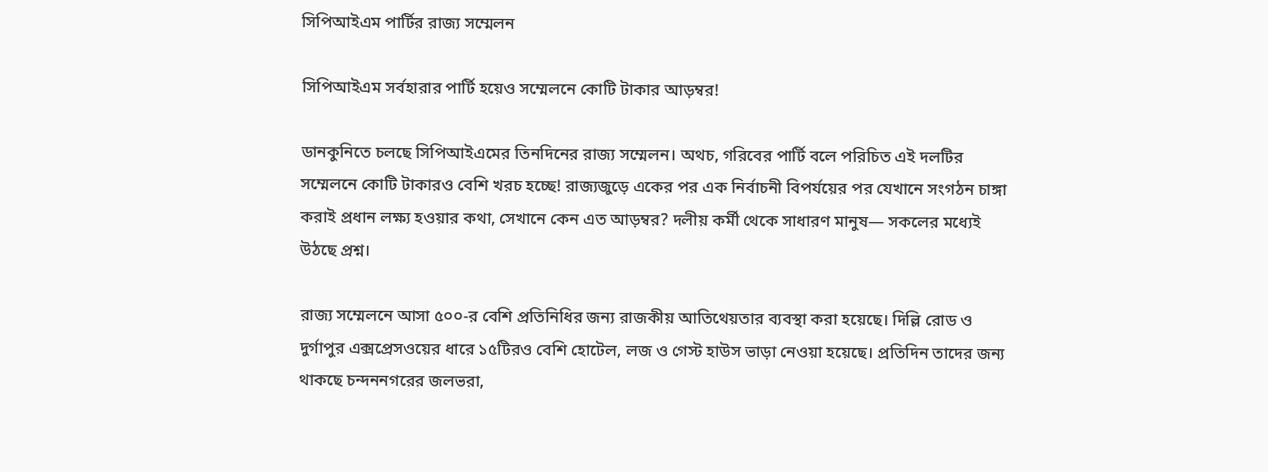সিপিআইএম পার্টির রাজ্য সম্মেলন

সিপিআইএম সর্বহারার পার্টি হয়েও সম্মেলনে কোটি টাকার আড়ম্বর!

ডানকুনিতে চলছে সিপিআইএমের তিনদিনের রাজ্য সম্মেলন। অথচ, গরিবের পার্টি বলে পরিচিত এই দলটির সম্মেলনে কোটি টাকারও বেশি খরচ হচ্ছে! রাজ্যজুড়ে একের পর এক নির্বাচনী বিপর্যয়ের পর যেখানে সংগঠন চাঙ্গা করাই প্রধান লক্ষ্য হওয়ার কথা, সেখানে কেন এত আড়ম্বর? দলীয় কর্মী থেকে সাধারণ মানুষ— সকলের মধ্যেই উঠছে প্রশ্ন।

রাজ্য সম্মেলনে আসা ৫০০-র বেশি প্রতিনিধির জন্য রাজকীয় আতিথেয়তার ব্যবস্থা করা হয়েছে। দিল্লি রোড ও দুর্গাপুর এক্সপ্রেসওয়ের ধারে ১৫টিরও বেশি হোটেল, লজ ও গেস্ট হাউস ভাড়া নেওয়া হয়েছে। প্রতিদিন তাদের জন্য থাকছে চন্দননগরের জলভরা,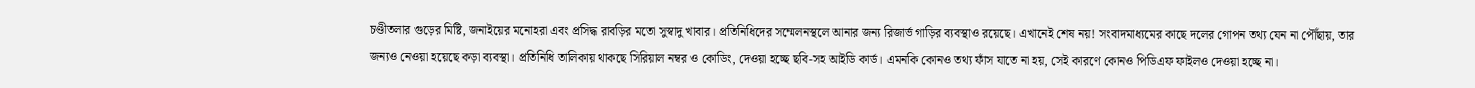চণ্ডীতলার গুড়ের মিষ্টি, জনাইয়ের মনোহরা এবং প্রসিদ্ধ রাবড়ির মতো সুস্বাদু খাবার। প্রতিনিধিদের সম্মেলনস্থলে আনার জন্য রিজার্ভ গাড়ির ব্যবস্থাও রয়েছে। এখানেই শেষ নয়! সংবাদমাধ্যমের কাছে দলের গোপন তথ্য যেন না পৌঁছায়, তার জন্যও নেওয়া হয়েছে কড়া ব্যবস্থা। প্রতিনিধি তালিকায় থাকছে সিরিয়াল নম্বর ও কোডিং, দেওয়া হচ্ছে ছবি-সহ আইডি কার্ড। এমনকি কোনও তথ্য ফাঁস যাতে না হয়, সেই কারণে কোনও পিডিএফ ফাইলও দেওয়া হচ্ছে না।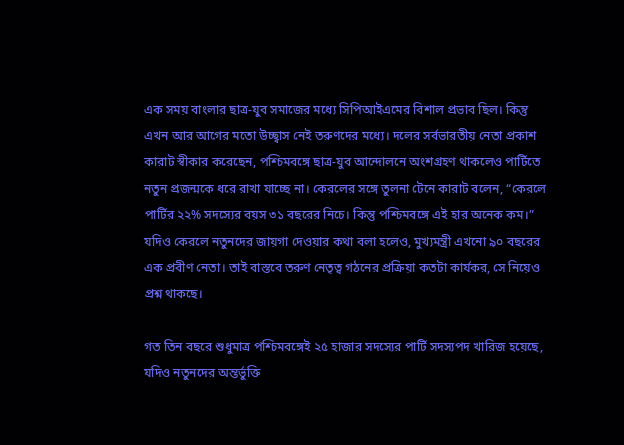এক সময় বাংলার ছাত্র-যুব সমাজের মধ্যে সিপিআইএমের বিশাল প্রভাব ছিল। কিন্তু এখন আর আগের মতো উচ্ছ্বাস নেই তরুণদের মধ্যে। দলের সর্বভারতীয় নেতা প্রকাশ কারাট স্বীকার করেছেন, পশ্চিমবঙ্গে ছাত্র-যুব আন্দোলনে অংশগ্রহণ থাকলেও পার্টিতে নতুন প্রজন্মকে ধরে রাখা যাচ্ছে না। কেরলের সঙ্গে তুলনা টেনে কারাট বলেন, “কেরলে পার্টির ২২% সদস্যের বয়স ৩১ বছরের নিচে। কিন্তু পশ্চিমবঙ্গে এই হার অনেক কম।” যদিও কেরলে নতুনদের জায়গা দেওয়ার কথা বলা হলেও, মুখ্যমন্ত্রী এখনো ৯০ বছরের এক প্রবীণ নেতা। তাই বাস্তবে তরুণ নেতৃত্ব গঠনের প্রক্রিয়া কতটা কার্যকর, সে নিয়েও প্রশ্ন থাকছে।

গত তিন বছরে শুধুমাত্র পশ্চিমবঙ্গেই ২৫ হাজার সদস্যের পার্টি সদস্যপদ খারিজ হয়েছে, যদিও নতুনদের অন্তর্ভুক্তি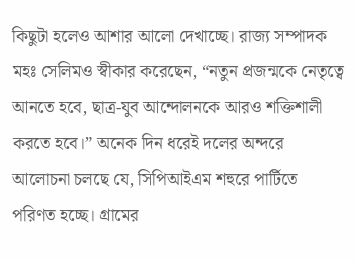কিছুটা হলেও আশার আলো দেখাচ্ছে। রাজ্য সম্পাদক মহঃ সেলিমও স্বীকার করেছেন, “নতুন প্রজন্মকে নেতৃত্বে আনতে হবে, ছাত্র-যুব আন্দোলনকে আরও শক্তিশালী করতে হবে।” অনেক দিন ধরেই দলের অন্দরে আলোচনা চলছে যে, সিপিআইএম শহুরে পার্টিতে পরিণত হচ্ছে। গ্রামের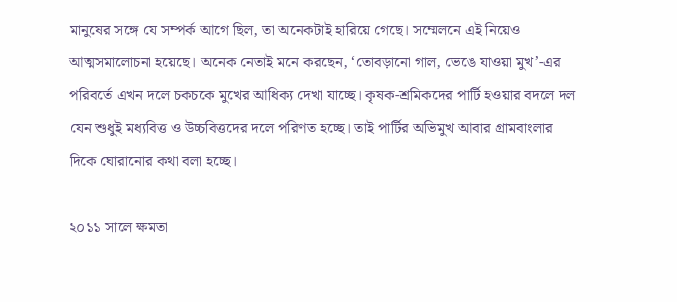মানুষের সঙ্গে যে সম্পর্ক আগে ছিল, তা অনেকটাই হারিয়ে গেছে। সম্মেলনে এই নিয়েও আত্মসমালোচনা হয়েছে। অনেক নেতাই মনে করছেন, ‘তোবড়ানো গাল, ভেঙে যাওয়া মুখ’-এর পরিবর্তে এখন দলে চকচকে মুখের আধিক্য দেখা যাচ্ছে। কৃষক-শ্রমিকদের পার্টি হওয়ার বদলে দল যেন শুধুই মধ্যবিত্ত ও উচ্চবিত্তদের দলে পরিণত হচ্ছে। তাই পার্টির অভিমুখ আবার গ্রামবাংলার দিকে ঘোরানোর কথা বলা হচ্ছে।

২০১১ সালে ক্ষমতা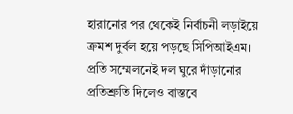হারানোর পর থেকেই নির্বাচনী লড়াইয়ে ক্রমশ দুর্বল হয়ে পড়ছে সিপিআইএম। প্রতি সম্মেলনেই দল ঘুরে দাঁড়ানোর প্রতিশ্রুতি দিলেও বাস্তবে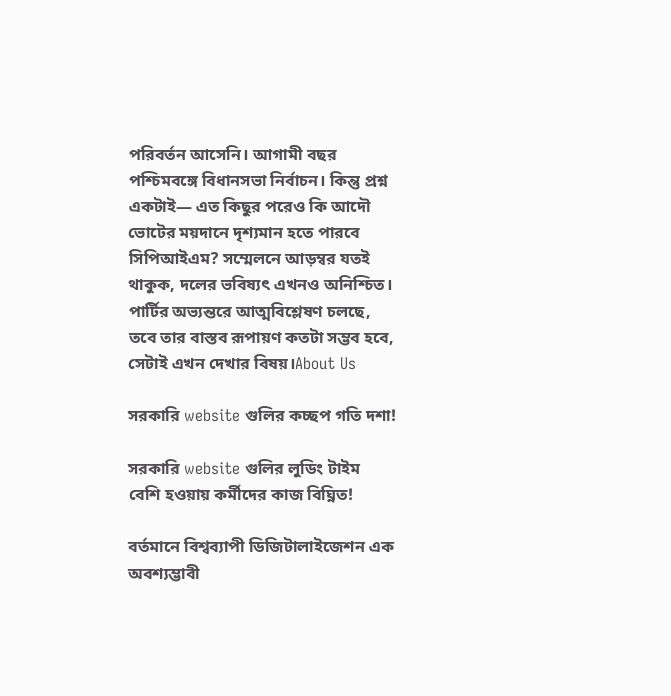পরিবর্তন আসেনি। আগামী বছর পশ্চিমবঙ্গে বিধানসভা নির্বাচন। কিন্তু প্রশ্ন একটাই— এত কিছুর পরেও কি আদৌ ভোটের ময়দানে দৃশ্যমান হতে পারবে সিপিআইএম? সম্মেলনে আড়ম্বর যতই থাকুক, দলের ভবিষ্যৎ এখনও অনিশ্চিত। পার্টির অভ্যন্তরে আত্মবিশ্লেষণ চলছে, তবে তার বাস্তব রূপায়ণ কতটা সম্ভব হবে, সেটাই এখন দেখার বিষয়।About Us

সরকারি website গুলির কচ্ছপ গতি দশা!

সরকারি website গুলির লুডিং টাইম বেশি হওয়ায় কর্মীদের কাজ বিঘ্নিত!

বর্তমানে বিশ্বব্যাপী ডিজিটালাইজেশন এক অবশ্যম্ভাবী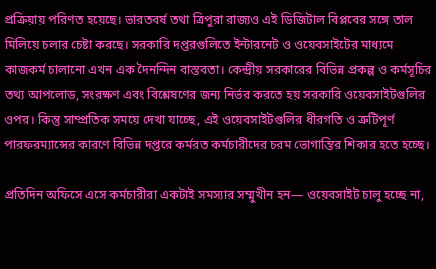প্রক্রিয়ায় পরিণত হয়েছে। ভারতবর্ষ তথা ত্রিপুরা রাজ্যও এই ডিজিটাল বিপ্লবের সঙ্গে তাল মিলিয়ে চলার চেষ্টা করছে। সরকারি দপ্তরগুলিতে ইন্টারনেট ও ওয়েবসাইটের মাধ্যমে কাজকর্ম চালানো এখন এক দৈনন্দিন বাস্তবতা। কেন্দ্রীয় সরকারের বিভিন্ন প্রকল্প ও কর্মসূচির তথ্য আপলোড, সংরক্ষণ এবং বিশ্লেষণের জন্য নির্ভর করতে হয় সরকারি ওয়েবসাইটগুলির ওপর। কিন্তু সাম্প্রতিক সময়ে দেখা যাচ্ছে, এই ওয়েবসাইটগুলির ধীরগতি ও ত্রুটিপূর্ণ পারফরম্যান্সের কারণে বিভিন্ন দপ্তরে কর্মরত কর্মচারীদের চরম ভোগান্তির শিকার হতে হচ্ছে।

প্রতিদিন অফিসে এসে কর্মচারীরা একটাই সমস্যার সম্মুখীন হন— ওয়েবসাইট চালু হচ্ছে না,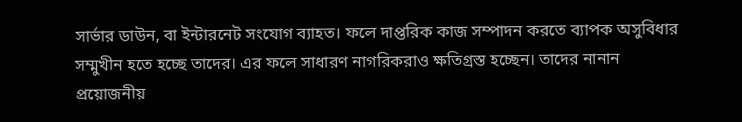সার্ভার ডাউন, বা ইন্টারনেট সংযোগ ব্যাহত। ফলে দাপ্তরিক কাজ সম্পাদন করতে ব্যাপক অসুবিধার সম্মুখীন হতে হচ্ছে তাদের। এর ফলে সাধারণ নাগরিকরাও ক্ষতিগ্রস্ত হচ্ছেন। তাদের নানান প্রয়োজনীয়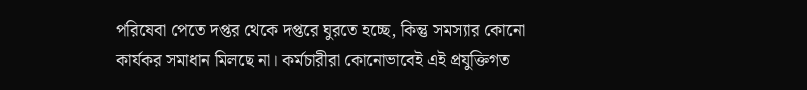পরিষেবা পেতে দপ্তর থেকে দপ্তরে ঘুরতে হচ্ছে, কিন্তু সমস্যার কোনো কার্যকর সমাধান মিলছে না। কর্মচারীরা কোনোভাবেই এই প্রযুক্তিগত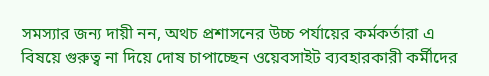সমস্যার জন্য দায়ী নন, অথচ প্রশাসনের উচ্চ পর্যায়ের কর্মকর্তারা এ বিষয়ে গুরুত্ব না দিয়ে দোষ চাপাচ্ছেন ওয়েবসাইট ব্যবহারকারী কর্মীদের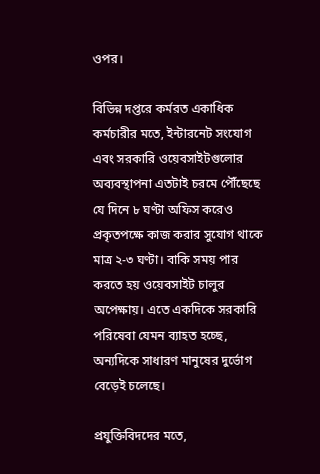ওপর।

বিভিন্ন দপ্তরে কর্মরত একাধিক কর্মচারীর মতে, ইন্টারনেট সংযোগ এবং সরকারি ওয়েবসাইটগুলোর অব্যবস্থাপনা এতটাই চরমে পৌঁছেছে যে দিনে ৮ ঘণ্টা অফিস করেও প্রকৃতপক্ষে কাজ করার সুযোগ থাকে মাত্র ২-৩ ঘণ্টা। বাকি সময় পার করতে হয় ওয়েবসাইট চালুর অপেক্ষায়। এতে একদিকে সরকারি পরিষেবা যেমন ব্যাহত হচ্ছে, অন্যদিকে সাধারণ মানুষের দুর্ভোগ বেড়েই চলেছে।

প্রযুক্তিবিদদের মতে,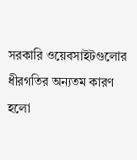সরকারি ওয়েবসাইটগুলোর ধীরগতির অন্যতম কারণ হলো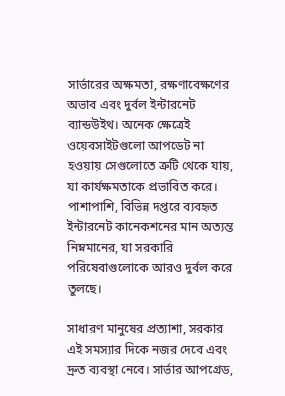সার্ভারের অক্ষমতা, রক্ষণাবেক্ষণের অভাব এবং দুর্বল ইন্টারনেট ব্যান্ডউইথ। অনেক ক্ষেত্রেই ওয়েবসাইটগুলো আপডেট না হওয়ায় সেগুলোতে ত্রুটি থেকে যায়, যা কার্যক্ষমতাকে প্রভাবিত করে। পাশাপাশি, বিভিন্ন দপ্তরে ব্যবহৃত ইন্টারনেট কানেকশনের মান অত্যন্ত নিম্নমানের, যা সরকারি পরিষেবাগুলোকে আরও দুর্বল করে তুলছে।

সাধারণ মানুষের প্রত্যাশা, সরকার এই সমস্যার দিকে নজর দেবে এবং দ্রুত ব্যবস্থা নেবে। সার্ভার আপগ্রেড,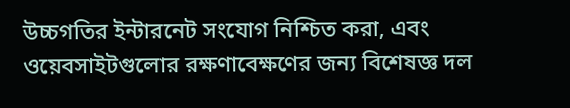উচ্চগতির ইন্টারনেট সংযোগ নিশ্চিত করা, এবং ওয়েবসাইটগুলোর রক্ষণাবেক্ষণের জন্য বিশেষজ্ঞ দল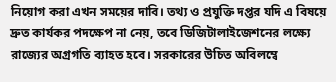নিয়োগ করা এখন সময়ের দাবি। তথ্য ও প্রযুক্তি দপ্তর যদি এ বিষয়ে দ্রুত কার্যকর পদক্ষেপ না নেয়, তবে ডিজিটালাইজেশনের লক্ষ্যে রাজ্যের অগ্রগতি ব্যাহত হবে। সরকারের উচিত অবিলম্বে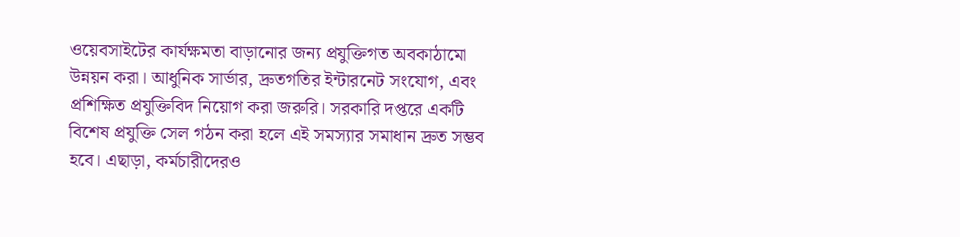ওয়েবসাইটের কার্যক্ষমতা বাড়ানোর জন্য প্রযুক্তিগত অবকাঠামো উন্নয়ন করা। আধুনিক সার্ভার, দ্রুতগতির ইন্টারনেট সংযোগ, এবং প্রশিক্ষিত প্রযুক্তিবিদ নিয়োগ করা জরুরি। সরকারি দপ্তরে একটি বিশেষ প্রযুক্তি সেল গঠন করা হলে এই সমস্যার সমাধান দ্রুত সম্ভব হবে। এছাড়া, কর্মচারীদেরও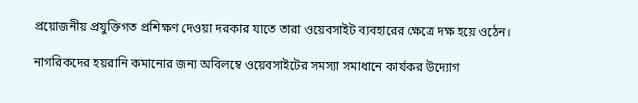প্রয়োজনীয় প্রযুক্তিগত প্রশিক্ষণ দেওয়া দরকার যাতে তারা ওয়েবসাইট ব্যবহারের ক্ষেত্রে দক্ষ হয়ে ওঠেন।

নাগরিকদের হয়রানি কমানোর জন্য অবিলম্বে ওয়েবসাইটের সমস্যা সমাধানে কার্যকর উদ্যোগ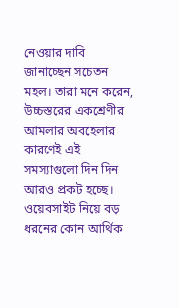নেওয়ার দাবি জানাচ্ছেন সচেতন মহল। তারা মনে করেন, উচ্চস্তরের একশ্রেণীর আমলার অবহেলার কারণেই এই সমস্যাগুলো দিন দিন আরও প্রকট হচ্ছে। ওয়েবসাইট নিয়ে বড় ধরনের কোন আর্থিক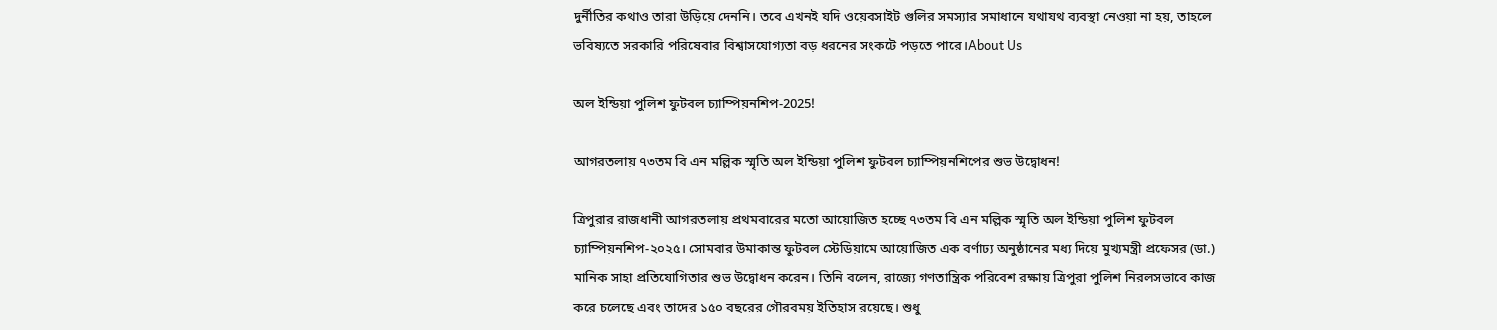দুর্নীতির কথাও তারা উড়িয়ে দেননি। তবে এখনই যদি ওয়েবসাইট গুলির সমস্যার সমাধানে যথাযথ ব্যবস্থা নেওয়া না হয়, তাহলে ভবিষ্যতে সরকারি পরিষেবার বিশ্বাসযোগ্যতা বড় ধরনের সংকটে পড়তে পারে।About Us

অল ইন্ডিয়া পুলিশ ফুটবল চ্যাম্পিয়নশিপ-2025!

আগরতলায় ৭৩তম বি এন মল্লিক স্মৃতি অল ইন্ডিয়া পুলিশ ফুটবল চ্যাম্পিয়নশিপের শুভ উদ্বোধন!

ত্রিপুরার রাজধানী আগরতলায় প্রথমবারের মতো আয়োজিত হচ্ছে ৭৩তম বি এন মল্লিক স্মৃতি অল ইন্ডিয়া পুলিশ ফুটবল চ্যাম্পিয়নশিপ-২০২৫। সোমবার উমাকান্ত ফুটবল স্টেডিয়ামে আয়োজিত এক বর্ণাঢ্য অনুষ্ঠানের মধ্য দিয়ে মুখ্যমন্ত্রী প্রফেসর (ডা.) মানিক সাহা প্রতিযোগিতার শুভ উদ্বোধন করেন। তিনি বলেন, রাজ্যে গণতান্ত্রিক পরিবেশ রক্ষায় ত্রিপুরা পুলিশ নিরলসভাবে কাজ করে চলেছে এবং তাদের ১৫০ বছরের গৌরবময় ইতিহাস রয়েছে। শুধু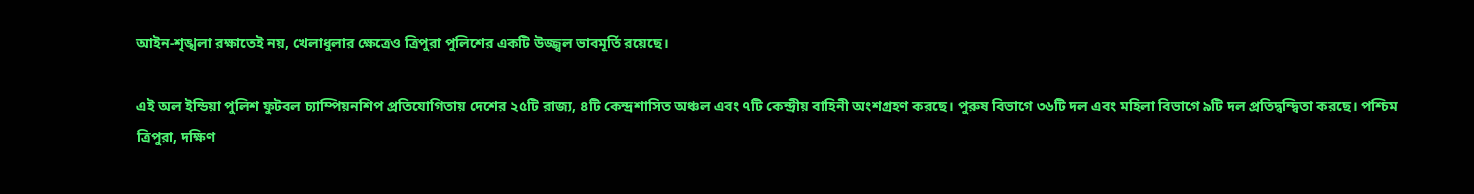আইন-শৃঙ্খলা রক্ষাতেই নয়, খেলাধুলার ক্ষেত্রেও ত্রিপুরা পুলিশের একটি উজ্জ্বল ভাবমূর্তি রয়েছে।

এই অল ইন্ডিয়া পুলিশ ফুটবল চ্যাম্পিয়নশিপ প্রতিযোগিতায় দেশের ২৫টি রাজ্য, ৪টি কেন্দ্রশাসিত অঞ্চল এবং ৭টি কেন্দ্রীয় বাহিনী অংশগ্রহণ করছে। পুরুষ বিভাগে ৩৬টি দল এবং মহিলা বিভাগে ৯টি দল প্রতিদ্বন্দ্বিতা করছে। পশ্চিম ত্রিপুরা, দক্ষিণ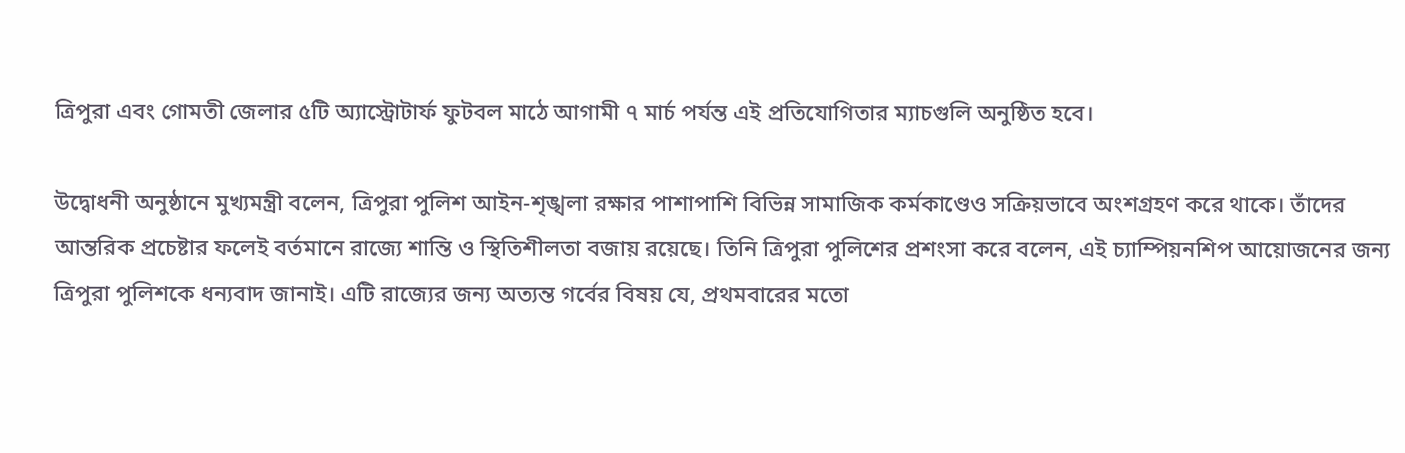ত্রিপুরা এবং গোমতী জেলার ৫টি অ্যাস্ট্রোটার্ফ ফুটবল মাঠে আগামী ৭ মার্চ পর্যন্ত এই প্রতিযোগিতার ম্যাচগুলি অনুষ্ঠিত হবে।

উদ্বোধনী অনুষ্ঠানে মুখ্যমন্ত্রী বলেন, ত্রিপুরা পুলিশ আইন-শৃঙ্খলা রক্ষার পাশাপাশি বিভিন্ন সামাজিক কর্মকাণ্ডেও সক্রিয়ভাবে অংশগ্রহণ করে থাকে। তাঁদের আন্তরিক প্রচেষ্টার ফলেই বর্তমানে রাজ্যে শান্তি ও স্থিতিশীলতা বজায় রয়েছে। তিনি ত্রিপুরা পুলিশের প্রশংসা করে বলেন, এই চ্যাম্পিয়নশিপ আয়োজনের জন্য ত্রিপুরা পুলিশকে ধন্যবাদ জানাই। এটি রাজ্যের জন্য অত্যন্ত গর্বের বিষয় যে, প্রথমবারের মতো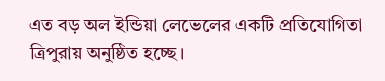এত বড় অল ইন্ডিয়া লেভেলের একটি প্রতিযোগিতা ত্রিপুরায় অনুষ্ঠিত হচ্ছে।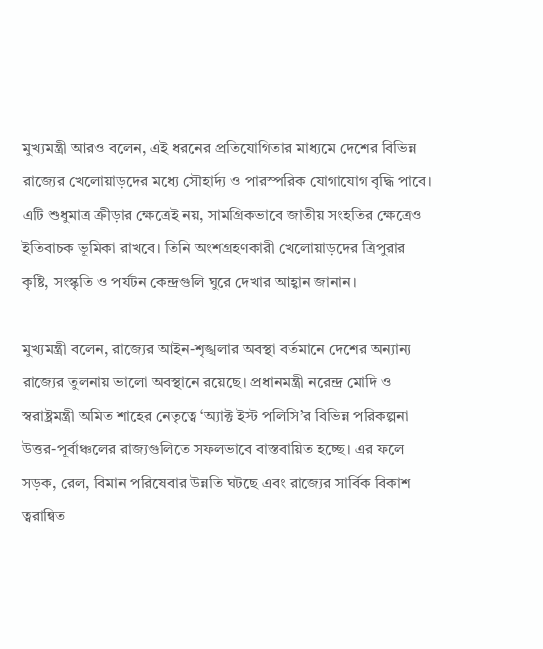মুখ্যমন্ত্রী আরও বলেন, এই ধরনের প্রতিযোগিতার মাধ্যমে দেশের বিভিন্ন রাজ্যের খেলোয়াড়দের মধ্যে সৌহার্দ্য ও পারস্পরিক যোগাযোগ বৃদ্ধি পাবে। এটি শুধুমাত্র ক্রীড়ার ক্ষেত্রেই নয়, সামগ্রিকভাবে জাতীয় সংহতির ক্ষেত্রেও ইতিবাচক ভূমিকা রাখবে। তিনি অংশগ্রহণকারী খেলোয়াড়দের ত্রিপুরার কৃষ্টি, সংস্কৃতি ও পর্যটন কেন্দ্রগুলি ঘুরে দেখার আহ্বান জানান।

মুখ্যমন্ত্রী বলেন, রাজ্যের আইন-শৃঙ্খলার অবস্থা বর্তমানে দেশের অন্যান্য রাজ্যের তুলনায় ভালো অবস্থানে রয়েছে। প্রধানমন্ত্রী নরেন্দ্র মোদি ও স্বরাষ্ট্রমন্ত্রী অমিত শাহের নেতৃত্বে ‘অ্যাক্ট ইস্ট পলিসি’র বিভিন্ন পরিকল্পনা উত্তর-পূর্বাঞ্চলের রাজ্যগুলিতে সফলভাবে বাস্তবায়িত হচ্ছে। এর ফলে সড়ক, রেল, বিমান পরিষেবার উন্নতি ঘটছে এবং রাজ্যের সার্বিক বিকাশ ত্বরান্বিত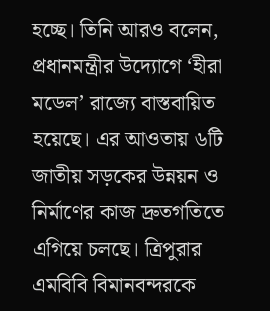হচ্ছে। তিনি আরও বলেন, প্রধানমন্ত্রীর উদ্যোগে ‘হীরা মডেল’ রাজ্যে বাস্তবায়িত হয়েছে। এর আওতায় ৬টি জাতীয় সড়কের উন্নয়ন ও নির্মাণের কাজ দ্রুতগতিতে এগিয়ে চলছে। ত্রিপুরার এমবিবি বিমানবন্দরকে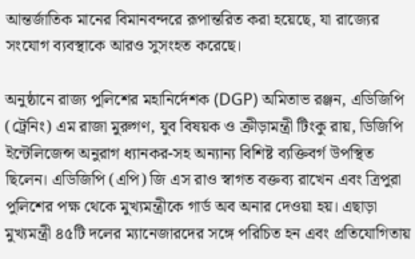আন্তর্জাতিক মানের বিমানবন্দরে রূপান্তরিত করা হয়েছে, যা রাজ্যের সংযোগ ব্যবস্থাকে আরও সুসংহত করেছে।

অনুষ্ঠানে রাজ্য পুলিশের মহানির্দেশক (DGP) অমিতাভ রঞ্জন, এডিজিপি (ট্রেনিং) এম রাজা মুরুগণ, যুব বিষয়ক ও ক্রীড়ামন্ত্রী টিংকু রায়, ডিজিপি ইন্টেলিজেন্স অনুরাগ ধ্যানকর-সহ অন্যান্য বিশিষ্ট ব্যক্তিবর্গ উপস্থিত ছিলেন। এডিজিপি (এপি) জি এস রাও স্বাগত বক্তব্য রাখেন এবং ত্রিপুরা পুলিশের পক্ষ থেকে মুখ্যমন্ত্রীকে গার্ড অব অনার দেওয়া হয়। এছাড়া মুখ্যমন্ত্রী ৪৫টি দলের ম্যানেজারদের সঙ্গে পরিচিত হন এবং প্রতিযোগিতায়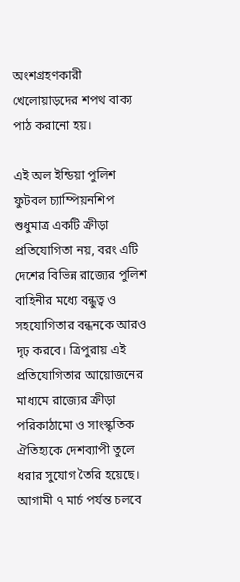অংশগ্রহণকারী খেলোয়াড়দের শপথ বাক্য পাঠ করানো হয়।

এই অল ইন্ডিয়া পুলিশ ফুটবল চ্যাম্পিয়নশিপ শুধুমাত্র একটি ক্রীড়া প্রতিযোগিতা নয়, বরং এটি দেশের বিভিন্ন রাজ্যের পুলিশ বাহিনীর মধ্যে বন্ধুত্ব ও সহযোগিতার বন্ধনকে আরও দৃঢ় করবে। ত্রিপুরায় এই প্রতিযোগিতার আয়োজনের মাধ্যমে রাজ্যের ক্রীড়া পরিকাঠামো ও সাংস্কৃতিক ঐতিহ্যকে দেশব্যাপী তুলে ধরার সুযোগ তৈরি হয়েছে। আগামী ৭ মার্চ পর্যন্ত চলবে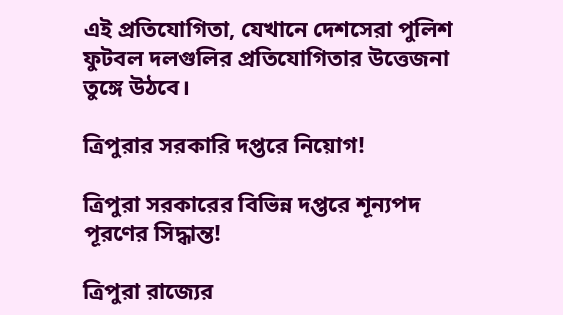এই প্রতিযোগিতা, যেখানে দেশসেরা পুলিশ ফুটবল দলগুলির প্রতিযোগিতার উত্তেজনা তুঙ্গে উঠবে।

ত্রিপুরার সরকারি দপ্তরে নিয়োগ!

ত্রিপুরা সরকারের বিভিন্ন দপ্তরে শূন্যপদ পূরণের সিদ্ধান্ত!

ত্রিপুরা রাজ্যের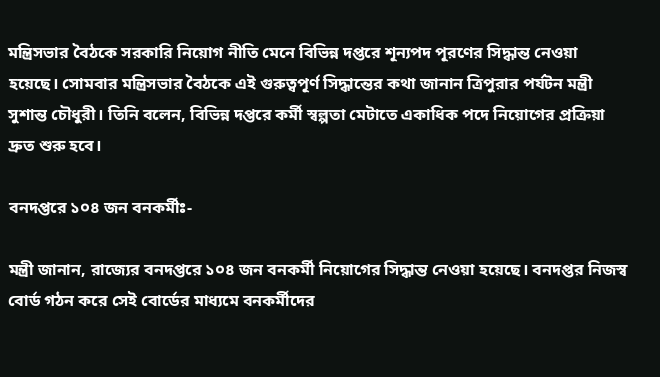মন্ত্রিসভার বৈঠকে সরকারি নিয়োগ নীতি মেনে বিভিন্ন দপ্তরে শূন্যপদ পূরণের সিদ্ধান্ত নেওয়া হয়েছে। সোমবার মন্ত্রিসভার বৈঠকে এই গুরুত্বপূর্ণ সিদ্ধান্তের কথা জানান ত্রিপুরার পর্যটন মন্ত্রী সুশান্ত চৌধুরী। তিনি বলেন, বিভিন্ন দপ্তরে কর্মী স্বল্পতা মেটাতে একাধিক পদে নিয়োগের প্রক্রিয়া দ্রুত শুরু হবে।

বনদপ্তরে ১০৪ জন বনকর্মীঃ-

মন্ত্রী জানান, রাজ্যের বনদপ্তরে ১০৪ জন বনকর্মী নিয়োগের সিদ্ধান্ত নেওয়া হয়েছে। বনদপ্তর নিজস্ব বোর্ড গঠন করে সেই বোর্ডের মাধ্যমে বনকর্মীদের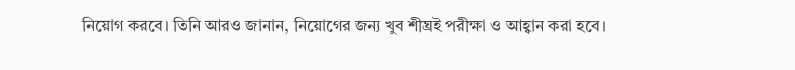নিয়োগ করবে। তিনি আরও জানান, নিয়োগের জন্য খুব শীঘ্রই পরীক্ষা ও‌ আহ্বান করা হবে।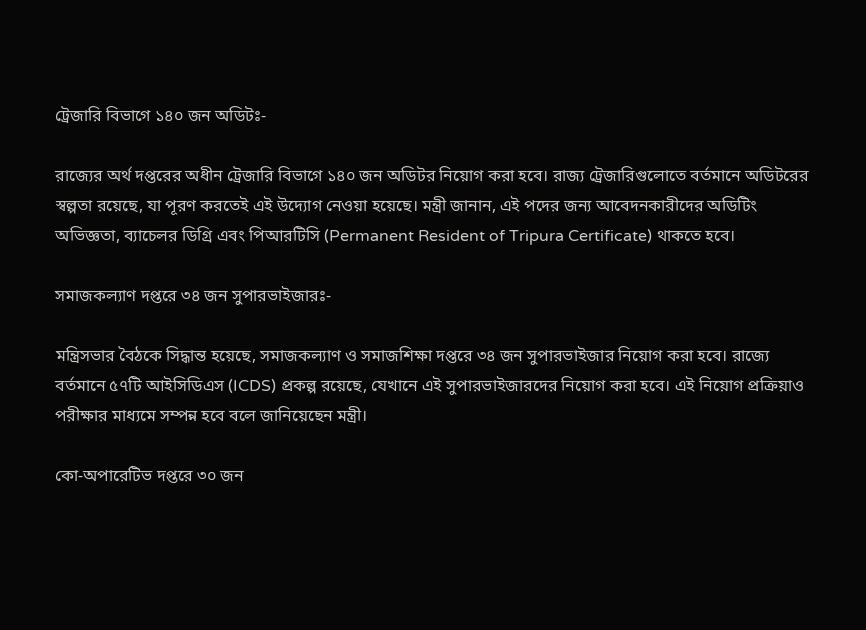ট্রেজারি বিভাগে ১৪০ জন অডিটঃ-

রাজ্যের অর্থ দপ্তরের অধীন ট্রেজারি বিভাগে ১৪০ জন অডিটর নিয়োগ করা হবে। রাজ্য ট্রেজারিগুলোতে বর্তমানে অডিটরের স্বল্পতা রয়েছে, যা পূরণ করতেই এই উদ্যোগ নেওয়া হয়েছে। মন্ত্রী জানান, এই পদের জন্য আবেদনকারীদের অডিটিং অভিজ্ঞতা, ব্যাচেলর ডিগ্রি এবং পিআরটিসি (Permanent Resident of Tripura Certificate) থাকতে হবে।

সমাজকল্যাণ দপ্তরে ৩৪ জন সুপারভাইজারঃ-

মন্ত্রিসভার বৈঠকে সিদ্ধান্ত হয়েছে, সমাজকল্যাণ ও সমাজশিক্ষা দপ্তরে ৩৪ জন সুপারভাইজার নিয়োগ করা হবে। রাজ্যে বর্তমানে ৫৭টি আইসিডিএস (ICDS) প্রকল্প রয়েছে, যেখানে এই সুপারভাইজারদের নিয়োগ করা হবে। এই নিয়োগ প্রক্রিয়াও পরীক্ষার মাধ্যমে সম্পন্ন হবে বলে জানিয়েছেন মন্ত্রী।

কো-অপারেটিভ দপ্তরে ৩০ জন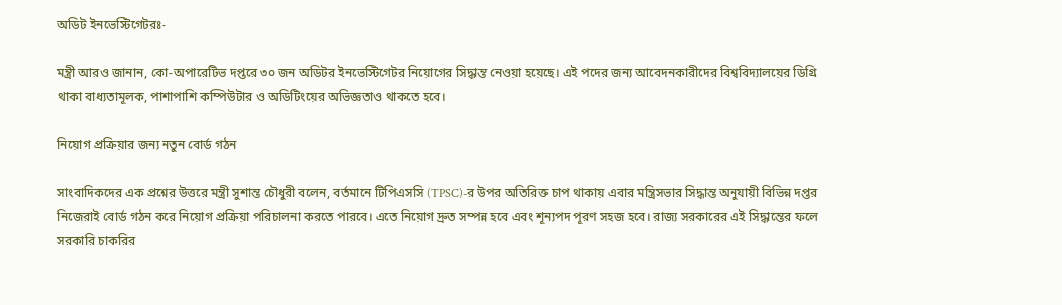অডিট ইনভেস্টিগেটরঃ-

মন্ত্রী আরও জানান, কো-অপারেটিভ দপ্তরে ৩০ জন অডিটর ইনভেস্টিগেটর নিয়োগের সিদ্ধান্ত নেওয়া হয়েছে। এই পদের জন্য আবেদনকারীদের বিশ্ববিদ্যালয়ের ডিগ্রি থাকা বাধ্যতামূলক, পাশাপাশি কম্পিউটার ও অডিটিংয়ের অভিজ্ঞতাও থাকতে হবে।

নিয়োগ প্রক্রিয়ার জন্য নতুন বোর্ড গঠন

সাংবাদিকদের এক প্রশ্নের উত্তরে মন্ত্রী সুশান্ত চৌধুরী বলেন, বর্তমানে টিপিএসসি (TPSC)-র উপর অতিরিক্ত চাপ থাকায় এবার মন্ত্রিসভার সিদ্ধান্ত অনুযায়ী বিভিন্ন দপ্তর নিজেরাই বোর্ড গঠন করে নিয়োগ প্রক্রিয়া পরিচালনা করতে পারবে। এতে নিয়োগ দ্রুত সম্পন্ন হবে এবং শূন্যপদ পূরণ সহজ হবে। রাজ্য সরকারের এই সিদ্ধান্তের ফলে সরকারি চাকরির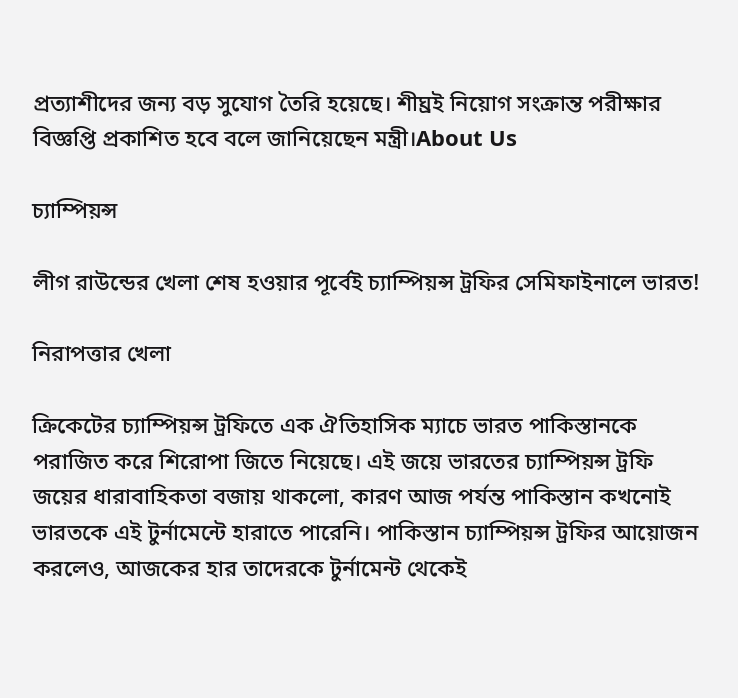প্রত্যাশীদের জন্য বড় সুযোগ তৈরি হয়েছে। শীঘ্রই নিয়োগ সংক্রান্ত পরীক্ষার বিজ্ঞপ্তি প্রকাশিত হবে বলে জানিয়েছেন মন্ত্রী।About Us

চ্যাম্পিয়ন্স

লীগ রাউন্ডের খেলা শেষ হওয়ার পূর্বেই চ্যাম্পিয়ন্স ট্রফির সেমিফাইনালে ভারত!

নিরাপত্তার খেলা

ক্রিকেটের চ্যাম্পিয়ন্স ট্রফিতে এক ঐতিহাসিক ম্যাচে ভারত পাকিস্তানকে পরাজিত করে শিরোপা জিতে নিয়েছে। এই জয়ে ভারতের চ্যাম্পিয়ন্স ট্রফি জয়ের ধারাবাহিকতা বজায় থাকলো, কারণ আজ পর্যন্ত পাকিস্তান কখনোই ভারতকে এই টুর্নামেন্টে হারাতে পারেনি। পাকিস্তান চ্যাম্পিয়ন্স ট্রফির আয়োজন করলেও, আজকের হার তাদেরকে টুর্নামেন্ট থেকেই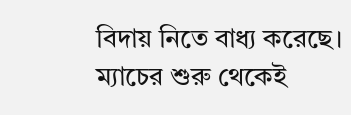বিদায় নিতে বাধ্য করেছে। ম্যাচের শুরু থেকেই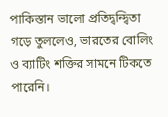পাকিস্তান ভালো প্রতিদ্বন্দ্বিতা গড়ে তুললেও, ভারতের বোলিং ও ব্যাটিং শক্তির সামনে টিকতে পারেনি।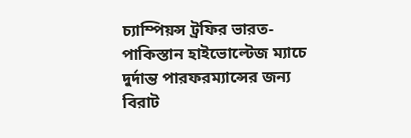চ্যাম্পিয়ন্স ট্রফির ভারত-পাকিস্তান হাইভোল্টেজ ম্যাচে দুর্দান্ত পারফরম্যান্সের জন্য বিরাট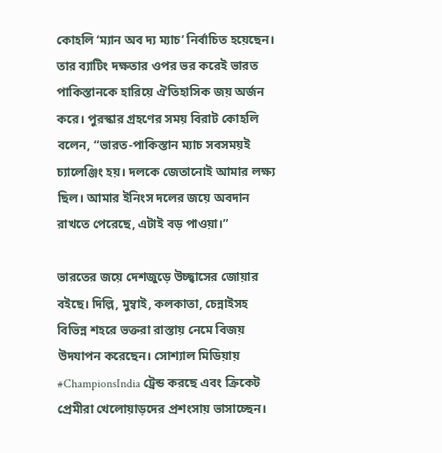কোহলি ‘ম্যান অব দ্য ম্যাচ’ নির্বাচিত হয়েছেন। তার ব্যাটিং দক্ষতার ওপর ভর করেই ভারত পাকিস্তানকে হারিয়ে ঐতিহাসিক জয় অর্জন করে। পুরস্কার গ্রহণের সময় বিরাট কোহলি বলেন, “ভারত-পাকিস্তান ম্যাচ সবসময়ই চ্যালেঞ্জিং হয়। দলকে জেতানোই আমার লক্ষ্য ছিল। আমার ইনিংস দলের জয়ে অবদান রাখতে পেরেছে, এটাই বড় পাওয়া।”

ভারতের জয়ে দেশজুড়ে উচ্ছ্বাসের জোয়ার বইছে। দিল্লি, মুম্বাই, কলকাতা, চেন্নাইসহ বিভিন্ন শহরে ভক্তরা রাস্তায় নেমে বিজয় উদযাপন করেছেন। সোশ্যাল মিডিয়ায় #ChampionsIndia ট্রেন্ড করছে এবং ক্রিকেট প্রেমীরা খেলোয়াড়দের প্রশংসায় ভাসাচ্ছেন।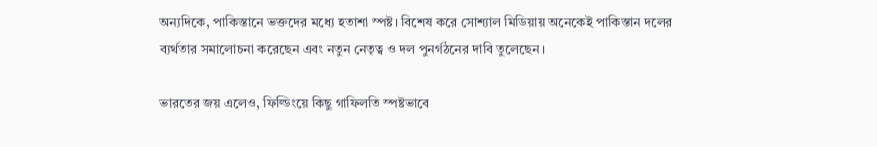অন্যদিকে, পাকিস্তানে ভক্তদের মধ্যে হতাশা স্পষ্ট। বিশেষ করে সোশ্যাল মিডিয়ায় অনেকেই পাকিস্তান দলের ব্যর্থতার সমালোচনা করেছেন এবং নতুন নেতৃত্ব ও দল পুনর্গঠনের দাবি তুলেছেন।

ভারতের জয় এলেও, ফিল্ডিংয়ে কিছু গাফিলতি স্পষ্টভাবে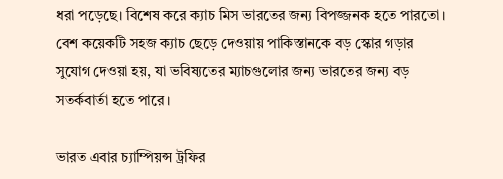ধরা পড়েছে। বিশেষ করে ক্যাচ মিস ভারতের জন্য বিপজ্জনক হতে পারতো। বেশ কয়েকটি সহজ ক্যাচ ছেড়ে দেওয়ায় পাকিস্তানকে বড় স্কোর গড়ার সুযোগ দেওয়া হয়, যা ভবিষ্যতের ম্যাচগুলোর জন্য ভারতের জন্য বড় সতর্কবার্তা হতে পারে।

ভারত এবার চ্যাম্পিয়ন্স ট্রফির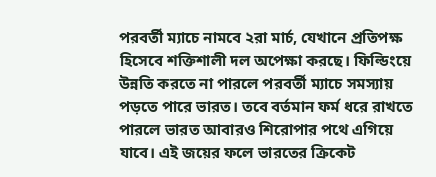পরবর্তী ম্যাচে নামবে ২রা মার্চ, যেখানে প্রতিপক্ষ হিসেবে শক্তিশালী দল অপেক্ষা করছে। ফিল্ডিংয়ে উন্নতি করতে না পারলে পরবর্তী ম্যাচে সমস্যায় পড়তে পারে ভারত। তবে বর্তমান ফর্ম ধরে রাখতে পারলে ভারত আবারও শিরোপার পথে এগিয়ে যাবে। এই জয়ের ফলে ভারতের ক্রিকেট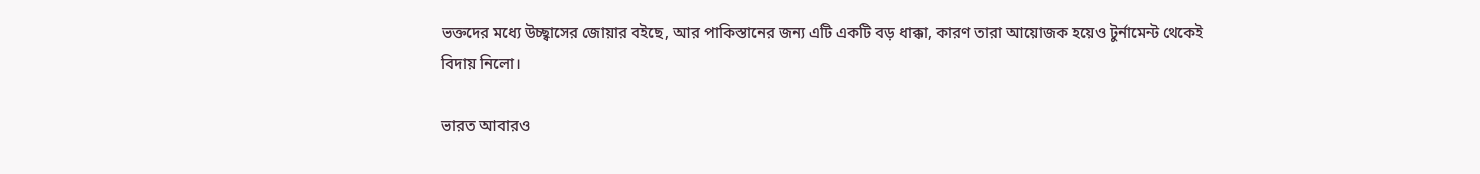ভক্তদের মধ্যে উচ্ছ্বাসের জোয়ার বইছে, আর পাকিস্তানের জন্য এটি একটি বড় ধাক্কা, কারণ তারা আয়োজক হয়েও টুর্নামেন্ট থেকেই বিদায় নিলো।

ভারত আবারও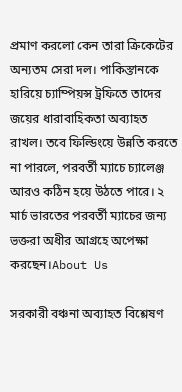প্রমাণ করলো কেন তারা ক্রিকেটের অন্যতম সেরা দল। পাকিস্তানকে হারিয়ে চ্যাম্পিয়ন্স ট্রফিতে তাদের জয়ের ধারাবাহিকতা অব্যাহত রাখল। তবে ফিল্ডিংয়ে উন্নতি করতে না পারলে, পরবর্তী ম্যাচে চ্যালেঞ্জ আরও কঠিন হয়ে উঠতে পারে। ২ মার্চ ভারতের পরবর্তী ম্যাচের জন্য ভক্তরা অধীর আগ্রহে অপেক্ষা করছেন।About Us

সরকারী বঞ্চনা অব্যাহত বিশ্লেষণ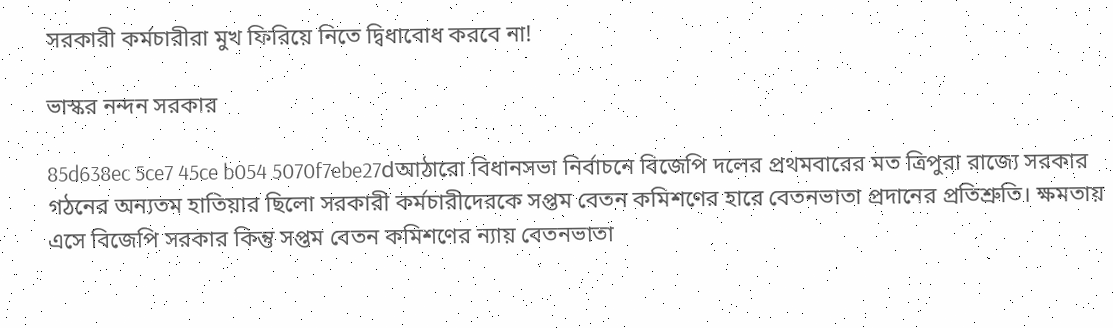সরকারী কর্মচারীরা মুখ ফিরিয়ে নিতে দ্বিধাবোধ করবে না!

ভাস্কর নন্দন সরকার

85d638ec 5ce7 45ce b054 5070f7ebe27dআঠারো বিধানসভা নির্বাচনে বিজেপি দলের প্রথমবারের মত ত্রিপুরা রাজ্যে সরকার গঠনের অন্যতম হাতিয়ার ছিলো সরকারী কর্মচারীদেরকে সপ্তম বেতন কমিশণের হারে বেতনভাতা প্রদানের প্রতিশ্রুতি। ক্ষমতায় এসে বিজেপি সরকার কিন্তু সপ্তম বেতন কমিশণের ন্যায় বেতনভাতা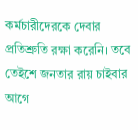কর্মচারীদেরকে দেবার প্রতিশ্রুতি রক্ষা করেনি। তবে তেইশে জনতার রায় চাইবার আগে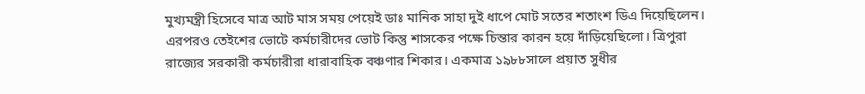মুখ্যমন্ত্রী হিসেবে মাত্র আট মাস সময় পেয়েই ডাঃ মানিক সাহা দুই ধাপে মোট সতের শতাংশ ডিএ দিয়েছিলেন। এরপরও তেইশের ভোটে কর্মচারীদের ভোট কিন্তু শাসকের পক্ষে চিন্তার কারন হয়ে দাঁড়িয়েছিলো। ত্রিপুরা রাজ্যের সরকারী কর্মচারীরা ধারাবাহিক বঞ্চণার শিকার। একমাত্র ১৯৮৮সালে প্রয়াত সুধীর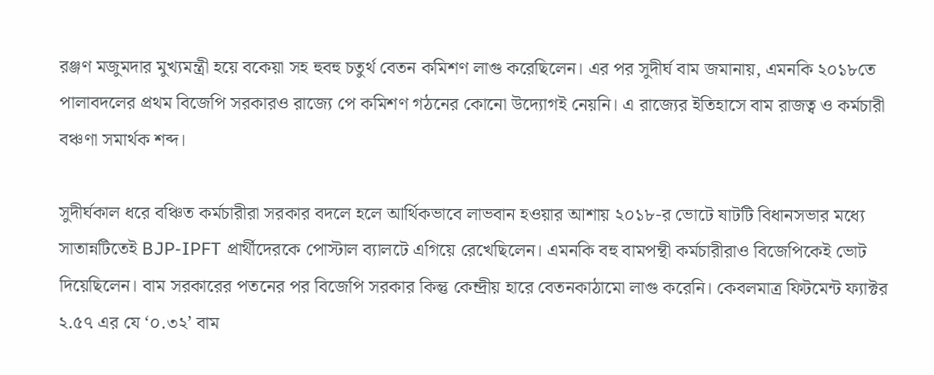রঞ্জণ মজুমদার মুখ্যমন্ত্রী হয়ে বকেয়া সহ হুবহু চতুর্থ বেতন কমিশণ লাগু করেছিলেন। এর পর সুদীর্ঘ বাম জমানায়, এমনকি ২০১৮তে পালাবদলের প্রথম বিজেপি সরকারও রাজ্যে পে কমিশণ গঠনের কোনো উদ্যোগই নেয়নি। এ রাজ্যের ইতিহাসে বাম রাজত্ব ও কর্মচারী বঞ্চণা সমার্থক শব্দ।

সুদীর্ঘকাল ধরে বঞ্চিত কর্মচারীরা সরকার বদলে হলে আর্থিকভাবে লাভবান হওয়ার আশায় ২০১৮-র ভোটে ষাটটি বিধানসভার মধ্যে সাতান্নটিতেই BJP-IPFT প্রার্থীদেরকে পোস্টাল ব্যালটে এগিয়ে রেখেছিলেন। এমনকি বহু বামপন্থী কর্মচারীরাও বিজেপিকেই ভোট দিয়েছিলেন। বাম সরকারের পতনের পর বিজেপি সরকার কিন্তু কেন্দ্রীয় হারে বেতনকাঠামো লাগু করেনি। কেবলমাত্র ফিটমেন্ট ফ্যাক্টর ২.৫৭ এর যে ‘০.৩২’ বাম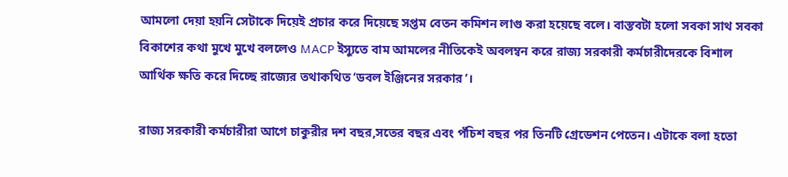আমলো দেয়া হয়নি সেটাকে দিয়েই প্রচার করে দিয়েছে সপ্তম বেতন কমিশন লাগু করা হয়েছে বলে। বাস্তবটা হলো সবকা সাথ সবকা বিকাশের কথা মুখে মুখে বললেও MACP ইস্যুতে বাম আমলের নীতিকেই অবলম্বন করে রাজ্য সরকারী কর্মচারীদেরকে বিশাল আর্থিক ক্ষতি করে দিচ্ছে রাজ্যের তথাকথিত ‘ডবল ইঞ্জিনের সরকার’।

রাজ্য সরকারী কর্মচারীরা আগে চাকুরীর দশ বছর,সতের বছর এবং পঁচিশ বছর পর তিনটি গ্রেডেশন পেতেন। এটাকে বলা হতো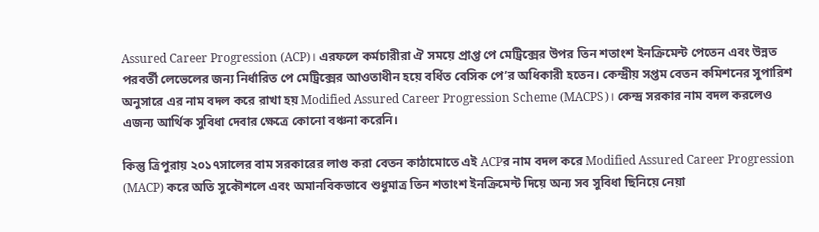Assured Career Progression (ACP)। এরফলে কর্মচারীরা ঐ সময়ে প্রাপ্ত পে মেট্রিক্সের উপর তিন শতাংশ ইনক্রিমেন্ট পেতেন এবং উন্নত পরবর্তী লেভেলের জন্য নির্ধারিত পে মেট্রিক্সের আওতাধীন হয়ে বর্ধিত বেসিক পে’র অধিকারী হতেন। কেন্দ্রীয় সপ্তম বেতন কমিশনের সুপারিশ অনুসারে এর নাম বদল করে রাখা হয় Modified Assured Career Progression Scheme (MACPS)। কেন্দ্র সরকার নাম বদল করলেও এজন্য আর্থিক সুবিধা দেবার ক্ষেত্রে কোনো বঞ্চনা করেনি।

কিন্তু ত্রিপুরায় ২০১৭সালের বাম সরকারের লাগু করা বেতন কাঠামোতে এই ACPর নাম বদল করে Modified Assured Career Progression (MACP) করে অতি সুকৌশলে এবং অমানবিকভাবে শুধুমাত্র তিন শতাংশ ইনক্রিমেন্ট দিয়ে অন্য সব সুবিধা ছিনিয়ে নেয়া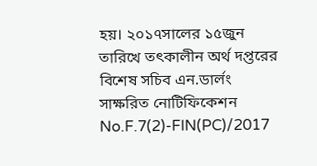হয়। ২০১৭সালের ১৫জুন তারিখে তৎকালীন অর্থ দপ্তরের বিশেষ সচিব এন.ডার্লং সাক্ষরিত নোটিফিকেশন No.F.7(2)-FIN(PC)/2017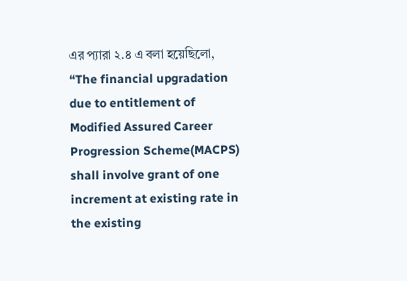এর প্যারা ২.৪ এ বলা হয়েছিলো, “The financial upgradation due to entitlement of Modified Assured Career Progression Scheme(MACPS) shall involve grant of one increment at existing rate in the existing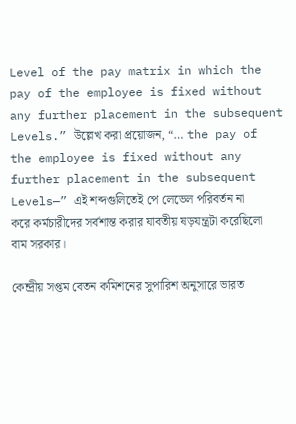Level of the pay matrix in which the pay of the employee is fixed without any further placement in the subsequent Levels.” উল্লেখ করা প্রয়োজন, “… the pay of the employee is fixed without any further placement in the subsequent Levels—” এই শব্দগুলিতেই পে লেভেল পরিবর্তন না করে কর্মচারীদের সর্বশান্ত করার যাবতীয় ষড়যন্ত্রটা করেছিলো বাম সরকার।

কেন্দ্রীয় সপ্তম বেতন কমিশনের সুপারিশ অনুসারে ভারত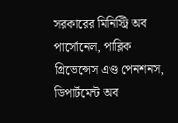সরকারের মিনিস্ট্রি অব পার্সোনেল, পাব্লিক গ্রিভেন্সেস এণ্ড পেনশনস, ডিপার্টমেন্ট অব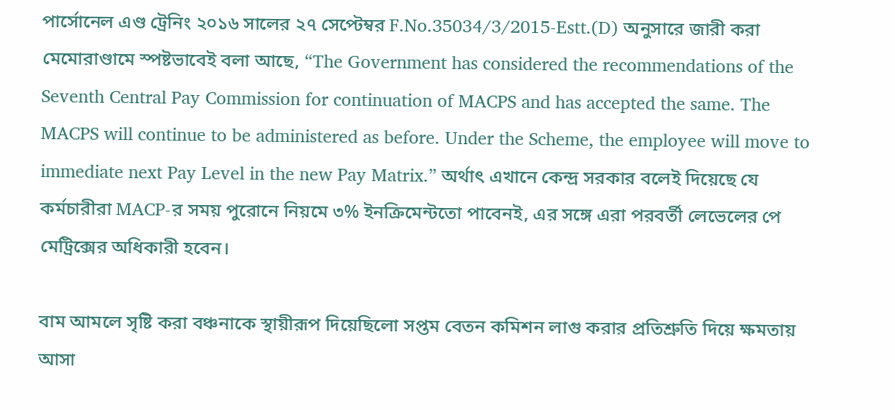পার্সোনেল এণ্ড ট্রেনিং ২০১৬ সালের ২৭ সেপ্টেম্বর F.No.35034/3/2015-Estt.(D) অনুসারে জারী করা মেমোরাণ্ডামে স্পষ্টভাবেই বলা আছে, “The Government has considered the recommendations of the Seventh Central Pay Commission for continuation of MACPS and has accepted the same. The MACPS will continue to be administered as before. Under the Scheme, the employee will move to immediate next Pay Level in the new Pay Matrix.” অর্থাৎ এখানে কেন্দ্র সরকার বলেই দিয়েছে যে কর্মচারীরা MACP-র সময় পুরোনে নিয়মে ৩% ইনক্রিমেন্টতো পাবেনই, এর সঙ্গে এরা পরবর্তী লেভেলের পে মেট্রিক্সের অধিকারী হবেন।

বাম আমলে সৃষ্টি করা বঞ্চনাকে স্থায়ীরূপ দিয়েছিলো সপ্তম বেতন কমিশন লাগু করার প্রতিশ্রুতি দিয়ে ক্ষমতায় আসা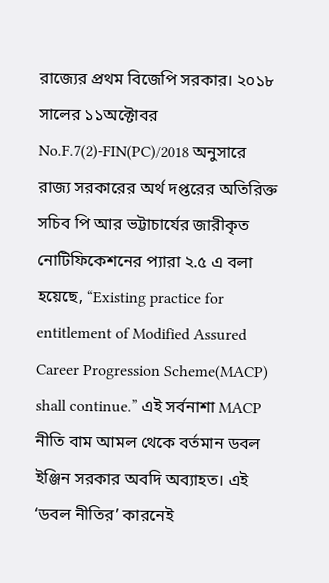রাজ্যের প্রথম বিজেপি সরকার। ২০১৮ সালের ১১অক্টোবর No.F.7(2)-FIN(PC)/2018 অনুসারে রাজ্য সরকারের অর্থ দপ্তরের অতিরিক্ত সচিব পি আর ভট্টাচার্যের জারীকৃত নোটিফিকেশনের প্যারা ২.৫ এ বলা হয়েছে, “Existing practice for entitlement of Modified Assured Career Progression Scheme(MACP) shall continue.” এই সর্বনাশা MACP নীতি বাম আমল থেকে বর্তমান ডবল ইঞ্জিন সরকার অবদি অব্যাহত। এই ‘ডবল নীতির’ কারনেই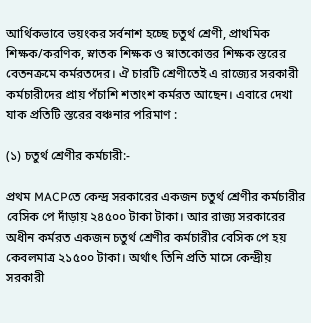আর্থিকভাবে ভয়ংকর সর্বনাশ হচ্ছে চতুর্থ শ্রেণী, প্রাথমিক শিক্ষক/করণিক, স্নাতক শিক্ষক ও স্নাতকোত্তর শিক্ষক স্তরের বেতনক্রমে কর্মরতদের। ঐ চারটি শ্রেণীতেই এ রাজ্যের সরকারী কর্মচারীদের প্রায় পঁচাশি শতাংশ কর্মরত আছেন। এবারে দেখা যাক প্রতিটি স্তরের বঞ্চনার পরিমাণ :

(১) চতুর্থ শ্রেণীর কর্মচারী:-

প্রথম MACPতে কেন্দ্র সরকারের একজন চতুর্থ শ্রেণীর কর্মচারীর বেসিক পে দাঁড়ায় ২৪৫০০ টাকা টাকা। আর রাজ্য সরকারের অধীন কর্মরত একজন চতুর্থ শ্রেণীর কর্মচারীর বেসিক পে হয় কেবলমাত্র ২১৫০০ টাকা। অর্থাৎ তিনি প্রতি মাসে কেন্দ্রীয় সরকারী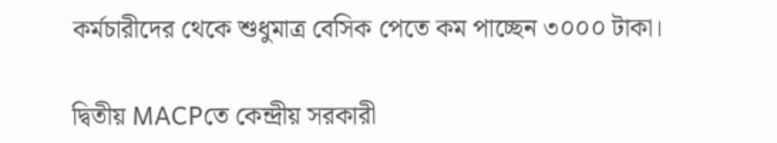কর্মচারীদের থেকে শুধুমাত্র বেসিক পেতে কম পাচ্ছেন ৩০০০ টাকা।

দ্বিতীয় MACPতে কেন্দ্রীয় সরকারী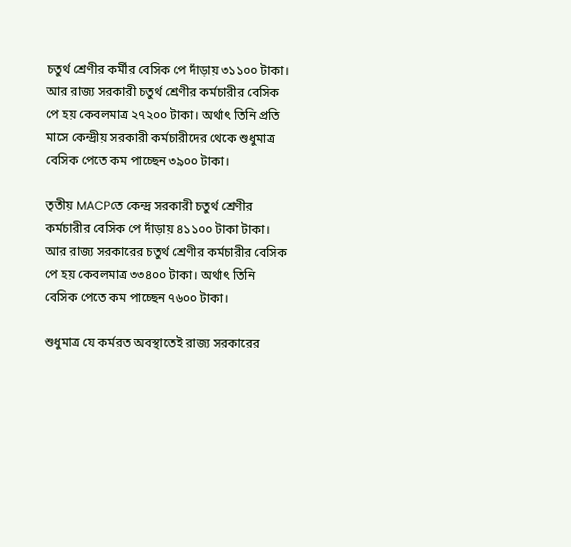চতুর্থ শ্রেণীর কর্মীর বেসিক পে দাঁড়ায় ৩১১০০ টাকা। আর রাজ্য সরকারী চতুর্থ শ্রেণীর কর্মচারীর বেসিক পে হয় কেবলমাত্র ২৭২০০ টাকা। অর্থাৎ তিনি প্রতি মাসে কেন্দ্রীয় সরকারী কর্মচারীদের থেকে শুধুমাত্র বেসিক পেতে কম পাচ্ছেন ৩৯০০ টাকা।

তৃতীয় MACPতে কেন্দ্র সরকারী চতুর্থ শ্রেণীর কর্মচারীর বেসিক পে দাঁড়ায় ৪১১০০ টাকা টাকা। আর রাজ্য সরকারের চতুর্থ শ্রেণীর কর্মচারীর বেসিক পে হয় কেবলমাত্র ৩৩৪০০ টাকা। অর্থাৎ তিনি বেসিক পেতে কম পাচ্ছেন ৭৬০০ টাকা।

শুধুমাত্র যে কর্মরত অবস্থাতেই রাজ্য সরকারের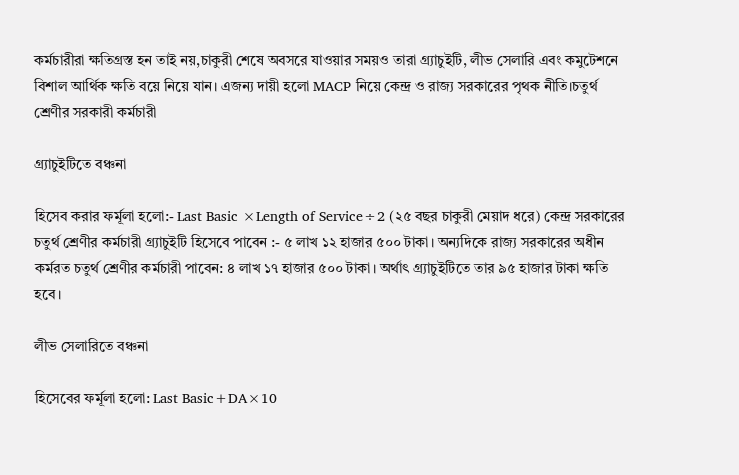কর্মচারীরা ক্ষতিগ্রস্ত হন তাই নয়,চাকুরী শেষে অবসরে যাওয়ার সময়ও তারা গ্র্যাচুইটি, লীভ সেলারি এবং কমুটেশনে বিশাল আর্থিক ক্ষতি বয়ে নিয়ে যান। এজন্য দায়ী হলো MACP নিয়ে কেন্দ্র ও রাজ্য সরকারের পৃথক নীতি।চতুর্থ শ্রেণীর সরকারী কর্মচারী

গ্র্যাচুইটিতে বঞ্চনা

হিসেব করার ফর্মূলা হলো:- Last Basic ×Length of Service÷2 (২৫ বছর চাকুরী মেয়াদ ধরে) কেন্দ্র সরকারের চতুর্থ শ্রেণীর কর্মচারী গ্র্যাচুইটি হিসেবে পাবেন :- ৫ লাখ ১২ হাজার ৫০০ টাকা। অন্যদিকে রাজ্য সরকারের অধীন কর্মরত চতুর্থ শ্রেণীর কর্মচারী পাবেন: ৪ লাখ ১৭ হাজার ৫০০ টাকা। অর্থাৎ গ্র্যাচুইটিতে তার ৯৫ হাজার টাকা ক্ষতি হবে।

লীভ সেলারিতে বঞ্চনা

হিসেবের ফর্মূলা হলো: Last Basic+DA×10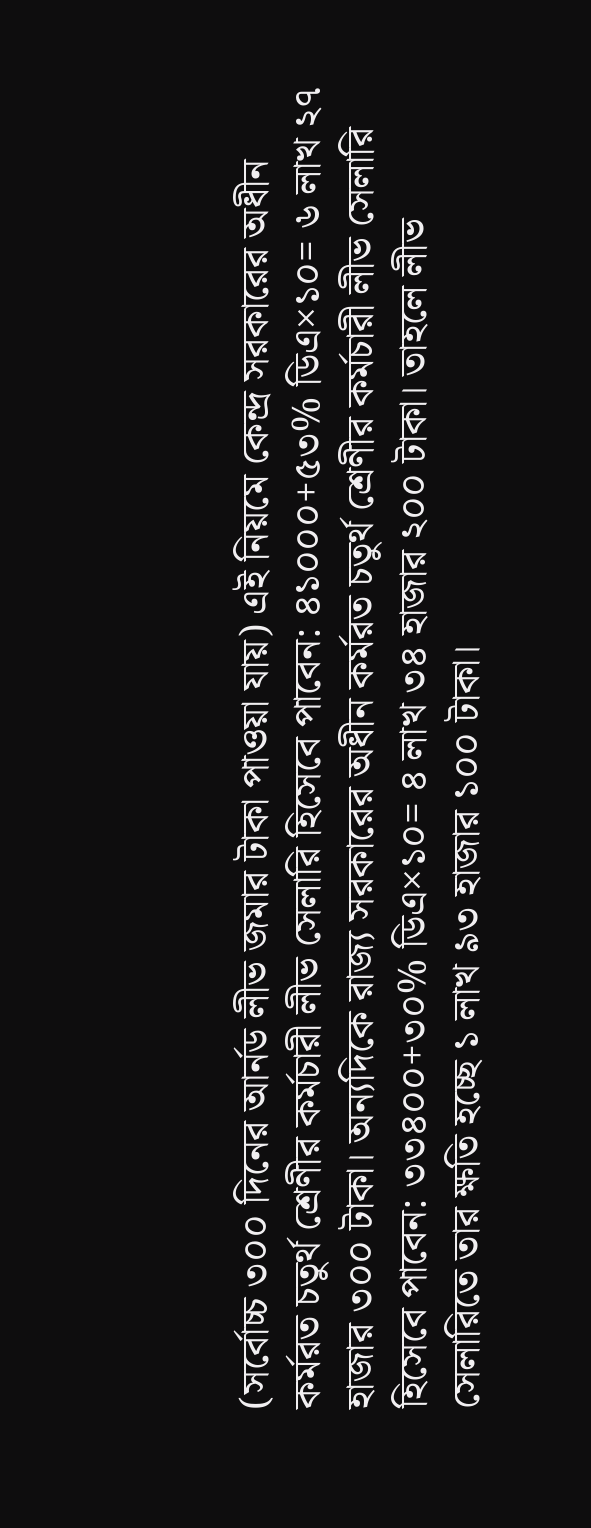(সর্বোচ্চ ৩০০ দিনের আর্নড লীভ জমার টাকা পাওয়া যায়) এই নিয়মে কেন্দ্র সরকারের অধীন কর্মরত চতুর্থ শ্রেণীর কর্মচারী লীভ সেলারি হিসেবে পাবেন: ৪১০০০+৫৩% ডিএ×১০= ৬ লাখ ২৭ হাজার ৩০০ টাকা। অন্যদিকে রাজ্য সরকারের অধীন কর্মরত চতুর্থ শ্রেণীর কর্মচারী লীভ সেলারি হিসেবে পাবেন: ৩৩৪০০+৩০% ডিএ×১০= ৪ লাখ ৩৪ হাজার ২০০ টাকা। তাহলে লীভ সেলারিতে তার ক্ষতি হচ্ছে ১ লাখ ৯৩ হাজার ১০০ টাকা।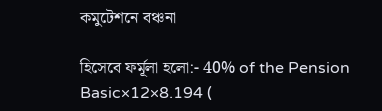কমুটেশনে বঞ্চনা

হিসেবে ফর্মূলা হলো:- 40% of the Pension Basic×12×8.194 (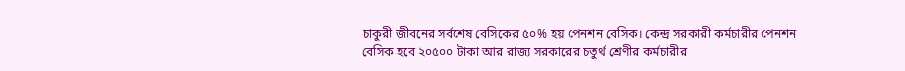চাকুরী জীবনের সর্বশেষ বেসিকের ৫০% হয় পেনশন বেসিক। কেন্দ্র সরকারী কর্মচারীর পেনশন বেসিক হবে ২০৫০০ টাকা আর রাজ্য সরকারের চতুর্থ শ্রেণীর কর্মচারীর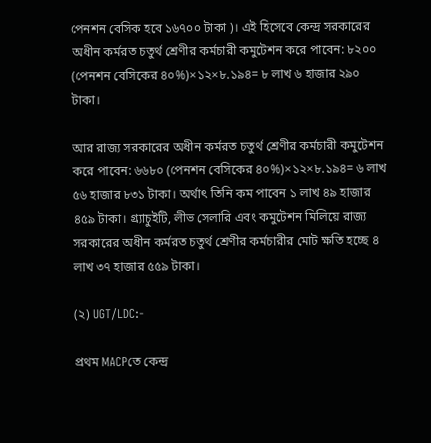পেনশন বেসিক হবে ১৬৭০০ টাকা )। এই হিসেবে কেন্দ্র সরকারের অধীন কর্মরত চতুর্থ শ্রেণীর কর্মচারী কমুটেশন করে পাবেন: ৮২০০ (পেনশন বেসিকের ৪০%)×১২×৮.১৯৪= ৮ লাখ ৬ হাজার ২৯০ টাকা।

আর রাজ্য সরকারের অধীন কর্মরত চতুর্থ শ্রেণীর কর্মচারী কমুটেশন করে পাবেন: ৬৬৮০ (পেনশন বেসিকের ৪০%)×১২×৮.১৯৪= ৬ লাখ ৫৬ হাজার ৮৩১ টাকা। অর্থাৎ তিনি কম পাবেন ১ লাখ ৪৯ হাজার ৪৫৯ টাকা। গ্র্যাচুইটি, লীভ সেলারি এবং কমুটেশন মিলিয়ে রাজ্য সরকারের অধীন কর্মরত চতুর্থ শ্রেণীর কর্মচারীর মোট ক্ষতি হচ্ছে ৪ লাখ ৩৭ হাজার ৫৫৯ টাকা।

(২) UGT/LDC:-

প্রথম MACPতে কেন্দ্র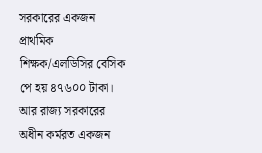সরকারের একজন প্রাথমিক শিক্ষক/এলডিসির বেসিক পে হয় ৪৭৬০০ টাকা। আর রাজ্য সরকারের অধীন কর্মরত একজন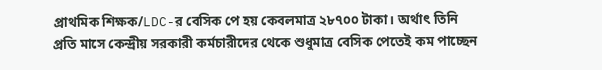প্রাথমিক শিক্ষক/LDC-র বেসিক পে হয় কেবলমাত্র ২৮৭০০ টাকা। অর্থাৎ তিনি প্রতি মাসে কেন্দ্রীয় সরকারী কর্মচারীদের থেকে শুধুমাত্র বেসিক পেতেই কম পাচ্ছেন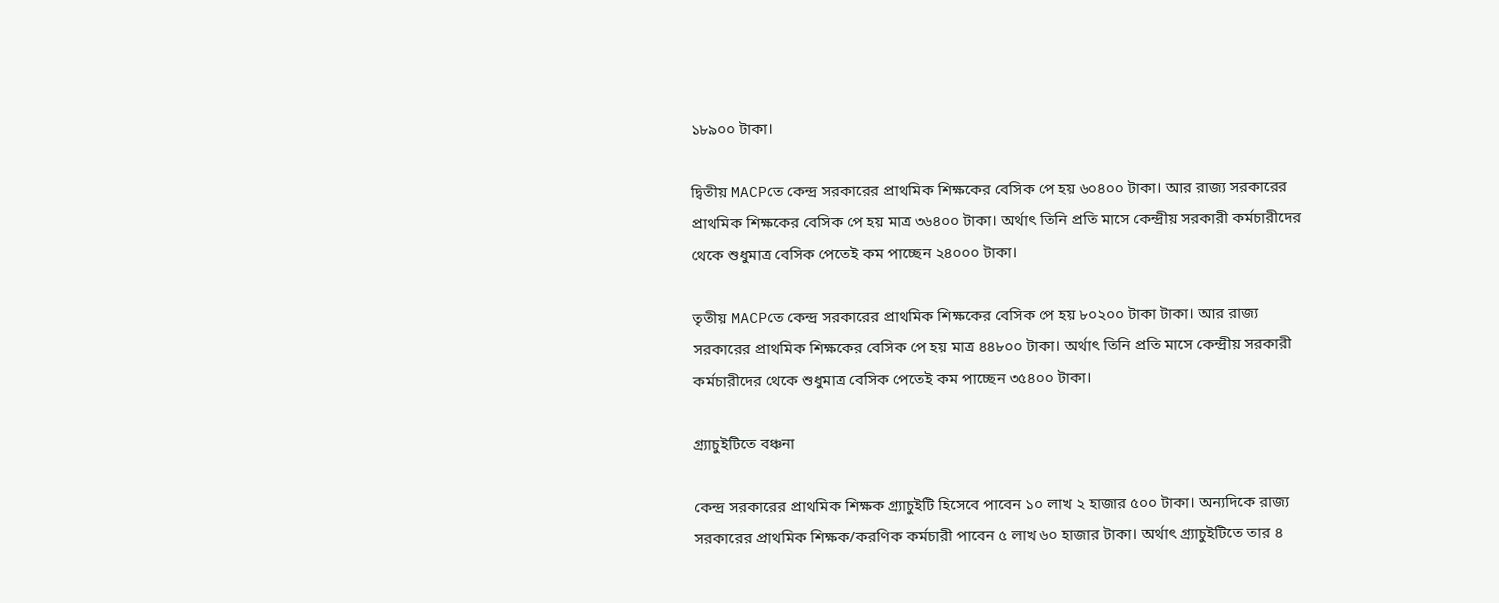১৮৯০০ টাকা।

দ্বিতীয় MACPতে কেন্দ্র সরকারের প্রাথমিক শিক্ষকের বেসিক পে হয় ৬০৪০০ টাকা। আর রাজ্য সরকারের প্রাথমিক শিক্ষকের বেসিক পে হয় মাত্র ৩৬৪০০ টাকা। অর্থাৎ তিনি প্রতি মাসে কেন্দ্রীয় সরকারী কর্মচারীদের থেকে শুধুমাত্র বেসিক পেতেই কম পাচ্ছেন ২৪০০০ টাকা।

তৃতীয় MACPতে কেন্দ্র সরকারের প্রাথমিক শিক্ষকের বেসিক পে হয় ৮০২০০ টাকা টাকা। আর রাজ্য সরকারের প্রাথমিক শিক্ষকের বেসিক পে হয় মাত্র ৪৪৮০০ টাকা। অর্থাৎ তিনি প্রতি মাসে কেন্দ্রীয় সরকারী কর্মচারীদের থেকে শুধুমাত্র বেসিক পেতেই কম পাচ্ছেন ৩৫৪০০ টাকা।

গ্র্যাচুইটিতে বঞ্চনা

কেন্দ্র সরকারের প্রাথমিক শিক্ষক গ্র্যাচুইটি হিসেবে পাবেন ১০ লাখ ২ হাজার ৫০০ টাকা। অন্যদিকে রাজ্য সরকারের প্রাথমিক শিক্ষক/করণিক কর্মচারী পাবেন ৫ লাখ ৬০ হাজার টাকা। অর্থাৎ গ্র্যাচুইটিতে তার ৪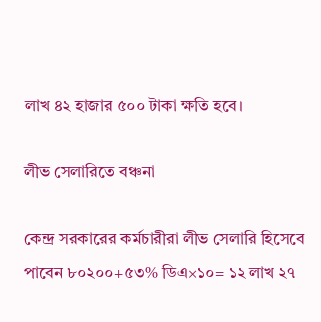লাখ ৪২ হাজার ৫০০ টাকা ক্ষতি হবে।

লীভ সেলারিতে বঞ্চনা

কেন্দ্র সরকারের কর্মচারীরা লীভ সেলারি হিসেবে পাবেন ৮০২০০+৫৩% ডিএ×১০= ১২ লাখ ২৭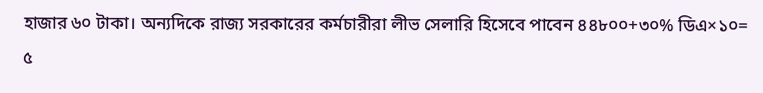হাজার ৬০ টাকা। অন্যদিকে রাজ্য সরকারের কর্মচারীরা লীভ সেলারি হিসেবে পাবেন ৪৪৮০০+৩০% ডিএ×১০= ৫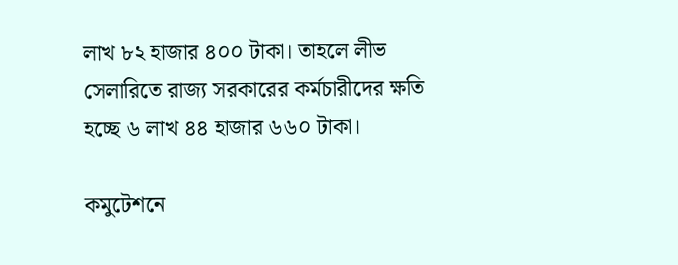লাখ ৮২ হাজার ৪০০ টাকা। তাহলে লীভ সেলারিতে রাজ্য সরকারের কর্মচারীদের ক্ষতি হচ্ছে ৬ লাখ ৪৪ হাজার ৬৬০ টাকা।

কমুটেশনে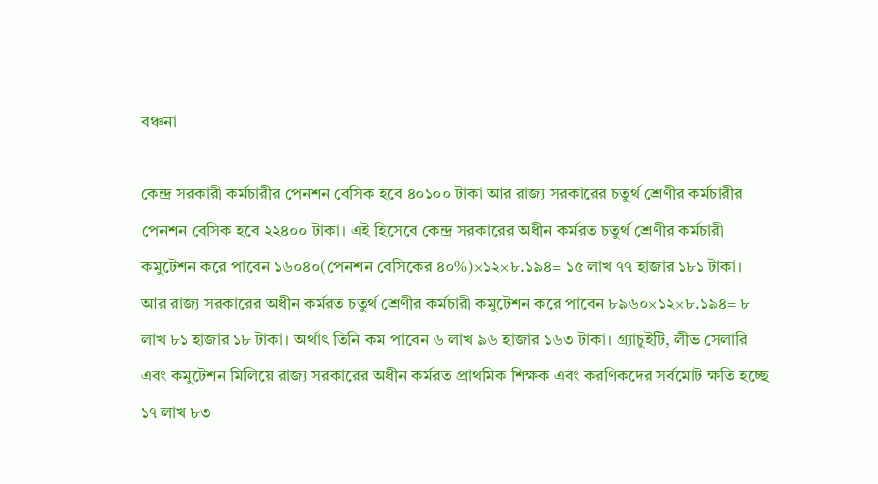বঞ্চনা

কেন্দ্র সরকারী কর্মচারীর পেনশন বেসিক হবে ৪০১০০ টাকা আর রাজ্য সরকারের চতুর্থ শ্রেণীর কর্মচারীর পেনশন বেসিক হবে ২২৪০০ টাকা। এই হিসেবে কেন্দ্র সরকারের অধীন কর্মরত চতুর্থ শ্রেণীর কর্মচারী কমুটেশন করে পাবেন ১৬০৪০(পেনশন বেসিকের ৪০%)×১২×৮.১৯৪= ১৫ লাখ ৭৭ হাজার ১৮১ টাকা। আর রাজ্য সরকারের অধীন কর্মরত চতুর্থ শ্রেণীর কর্মচারী কমুটেশন করে পাবেন ৮৯৬০×১২×৮.১৯৪= ৮ লাখ ৮১‌ হাজার ১৮ টাকা। অর্থাৎ তিনি কম পাবেন ৬ লাখ ৯৬ হাজার ১৬৩ টাকা। গ্র্যাচুইটি, লীভ সেলারি এবং কমুটেশন মিলিয়ে রাজ্য সরকারের অধীন কর্মরত প্রাথমিক শিক্ষক এবং করণিকদের সর্বমোট ক্ষতি হচ্ছে ১৭ লাখ ৮৩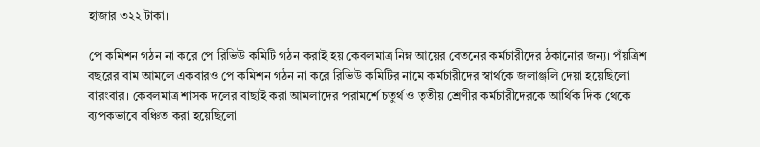হাজার ৩২২ টাকা।

পে কমিশন গঠন না করে পে রিভিউ কমিটি গঠন করাই হয় কেবলমাত্র নিম্ন আয়ের বেতনের কর্মচারীদের ঠকানোর জন্য। পঁয়ত্রিশ বছরের বাম আমলে একবারও পে কমিশন গঠন না করে রিভিউ কমিটির নামে কর্মচারীদের স্বার্থকে জলাঞ্জলি দেয়া হয়েছিলো বারংবার। কেবলমাত্র শাসক দলের বাছাই করা আমলাদের পরামর্শে চতুর্থ ও তৃতীয় শ্রেণীর কর্মচারীদেরকে আর্থিক দিক থেকে ব্যপকভাবে বঞ্চিত করা হয়েছিলো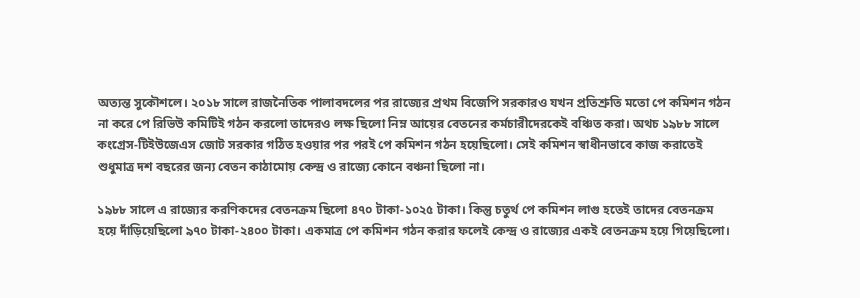অত্যন্ত সুকৌশলে। ২০১৮ সালে রাজনৈতিক পালাবদলের পর রাজ্যের প্রথম বিজেপি সরকারও যখন প্রতিশ্রুতি মতো পে কমিশন গঠন না করে পে রিভিউ কমিটিই গঠন করলো তাদেরও লক্ষ ছিলো নিম্ন আয়ের বেতনের কর্মচারীদেরকেই বঞ্চিত করা। অথচ ১৯৮৮ সালে কংগ্রেস-টিইউজেএস জোট সরকার গঠিত হওয়ার পর পরই পে কমিশন গঠন হয়েছিলো। সেই কমিশন স্বাধীনভাবে কাজ করাতেই শুধুমাত্র দশ বছরের জন্য বেতন কাঠামোয় কেন্দ্র ও রাজ্যে কোনে বঞ্চনা ছিলো না।

১৯৮৮ সালে এ রাজ্যের করণিকদের বেতনক্রম ছিলো ৪৭০ টাকা-১০২৫ টাকা। কিন্তু চতুর্থ পে কমিশন লাগু হতেই তাদের বেতনক্রম হয়ে দাঁড়িয়েছিলো ৯৭০ টাকা-২৪০০ টাকা। একমাত্র পে কমিশন গঠন করার ফলেই কেন্দ্র ও রাজ্যের একই বেতনক্রম হয়ে গিয়েছিলো।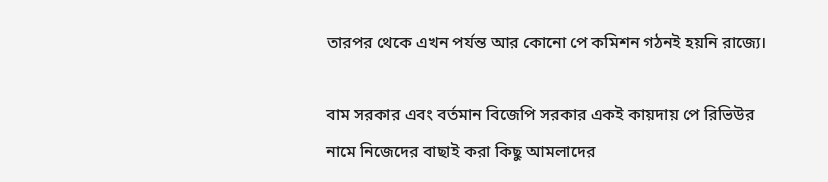তারপর থেকে এখন পর্যন্ত আর কোনো পে কমিশন গঠনই হয়নি রাজ্যে।

বাম সরকার এবং বর্তমান বিজেপি সরকার একই কায়দায় পে রিভিউর নামে নিজেদের বাছাই করা কিছু আমলাদের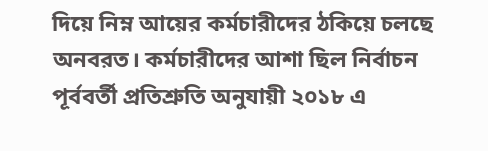দিয়ে নিম্ন আয়ের কর্মচারীদের ঠকিয়ে চলছে অনবরত। কর্মচারীদের আশা ছিল নির্বাচন পূর্ববর্তী প্রতিশ্রুতি অনুযায়ী ২০১৮ এ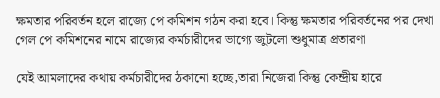ক্ষমতার পরিবর্তন হলে রাজ্যে পে কমিশন গঠন করা হবে। কিন্তু ক্ষমতার পরিবর্তনের পর দেখা গেল পে কমিশনের নামে রাজ্যের কর্মচারীদের ভাগ্যে জুটলো শুধুমাত্র প্রতারণা

যেই আমলাদের কথায় কর্মচারীদের ঠকানো হচ্ছে,তারা নিজেরা কিন্তু কেন্দ্রীয় হারে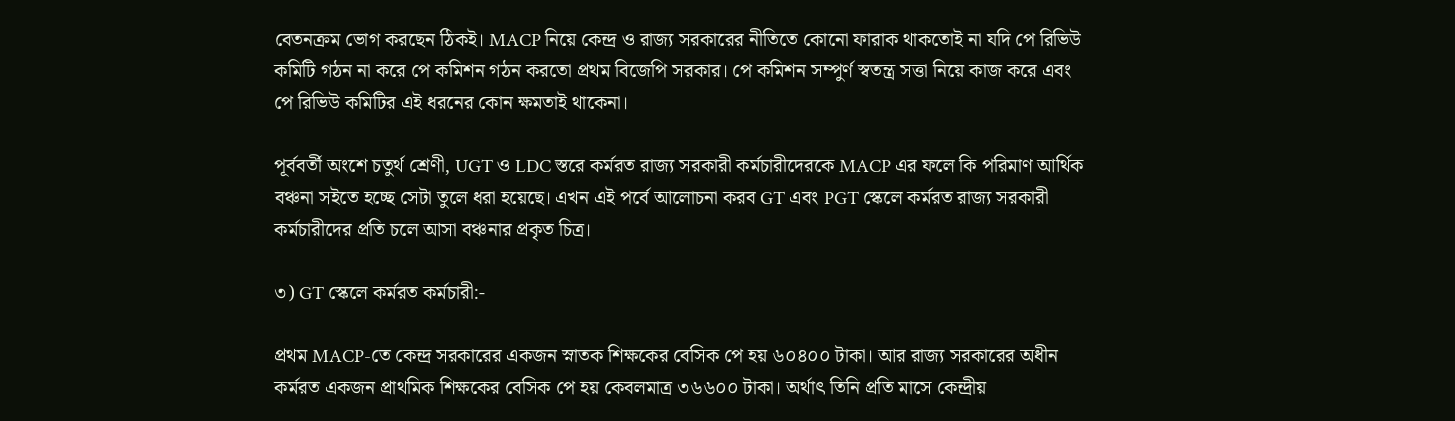বেতনক্রম ভোগ করছেন ঠিকই। MACP নিয়ে কেন্দ্র ও রাজ্য সরকারের নীতিতে কোনো ফারাক থাকতোই না যদি পে রিভিউ কমিটি গঠন না করে পে কমিশন গঠন করতো প্রথম বিজেপি সরকার। পে কমিশন সম্পুর্ণ স্বতন্ত্র সত্তা নিয়ে কাজ করে এবং পে রিভিউ কমিটির এই ধরনের কোন ক্ষমতাই থাকেনা।

পূর্ববর্তী অংশে চতুর্থ শ্রেণী, UGT ও LDC স্তরে কর্মরত রাজ্য সরকারী কর্মচারীদেরকে MACP এর ফলে কি পরিমাণ আর্থিক বঞ্চনা সইতে হচ্ছে সেটা তুলে ধরা হয়েছে। এখন এই পর্বে আলোচনা করব GT এবং PGT স্কেলে কর্মরত রাজ্য সরকারী কর্মচারীদের প্রতি চলে আসা বঞ্চনার প্রকৃত চিত্র।

৩) GT স্কেলে কর্মরত কর্মচারী:-

প্রথম MACP-তে কেন্দ্র সরকারের একজন স্নাতক শিক্ষকের বেসিক পে হয় ৬০৪০০ টাকা। আর রাজ্য সরকারের অধীন কর্মরত একজন প্রাথমিক শিক্ষকের বেসিক পে হয় কেবলমাত্র ৩৬৬০০ টাকা। অর্থাৎ তিনি প্রতি মাসে কেন্দ্রীয়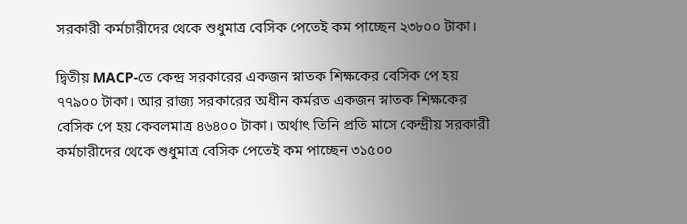সরকারী কর্মচারীদের থেকে শুধুমাত্র বেসিক পেতেই কম পাচ্ছেন ২৩৮০০ টাকা।

দ্বিতীয় MACP-তে কেন্দ্র সরকারের একজন স্নাতক শিক্ষকের বেসিক পে হয় ৭৭৯০০ টাকা। আর রাজ্য সরকারের অধীন কর্মরত একজন স্নাতক শিক্ষকের বেসিক পে হয় কেবলমাত্র ৪৬৪০০ টাকা। অর্থাৎ তিনি প্রতি মাসে কেন্দ্রীয় সরকারী কর্মচারীদের থেকে শুধুমাত্র বেসিক পেতেই কম পাচ্ছেন ৩১৫০০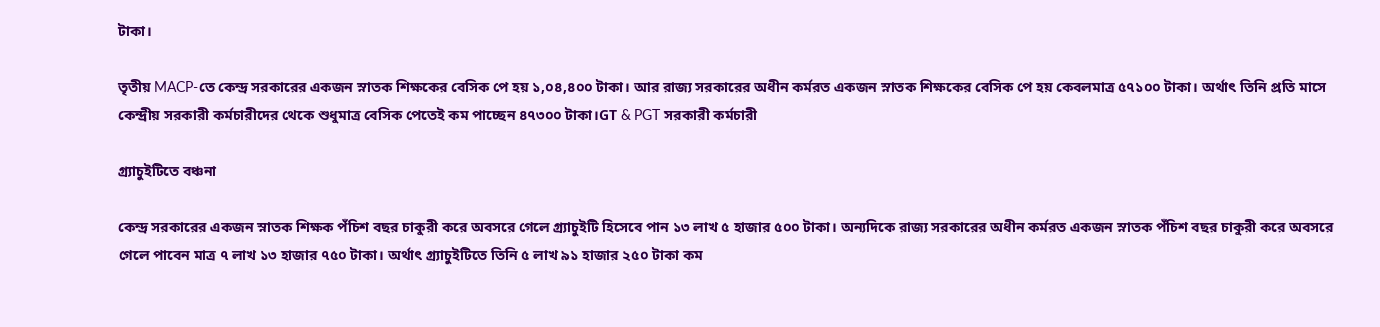টাকা।

তৃতীয় MACP-তে কেন্দ্র সরকারের একজন স্নাতক শিক্ষকের বেসিক পে হয় ১,০৪,৪০০ টাকা। আর রাজ্য সরকারের অধীন কর্মরত একজন স্নাতক শিক্ষকের বেসিক পে হয় কেবলমাত্র ৫৭১০০ টাকা। অর্থাৎ তিনি প্রতি মাসে কেন্দ্রীয় সরকারী কর্মচারীদের থেকে শুধুমাত্র বেসিক পেতেই কম পাচ্ছেন ৪৭৩০০ টাকা।GT & PGT সরকারী কর্মচারী

গ্র্যাচুইটিতে বঞ্চনা

কেন্দ্র সরকারের একজন স্নাতক শিক্ষক পঁচিশ বছর চাকুরী করে অবসরে গেলে গ্র্যাচুইটি হিসেবে পান ১৩ লাখ ৫ হাজার ৫০০ টাকা। অন্যদিকে রাজ্য সরকারের অধীন কর্মরত একজন স্নাতক পঁচিশ বছর চাকুরী করে অবসরে গেলে পাবেন মাত্র ৭ লাখ ১৩ হাজার ৭৫০ টাকা। অর্থাৎ গ্র্যাচুইটিতে তিনি ৫ লাখ ৯১ হাজার ২৫০ টাকা কম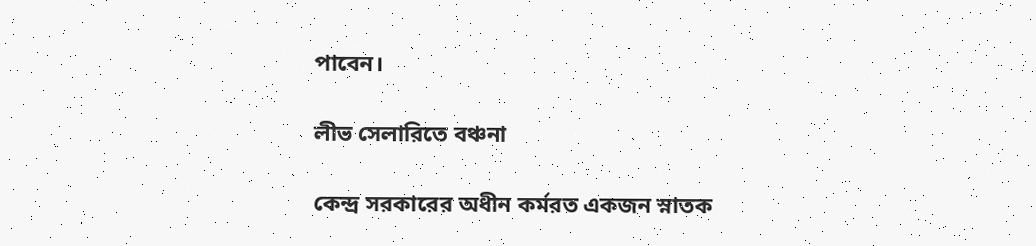পাবেন।

লীভ সেলারিতে বঞ্চনা

কেন্দ্র সরকারের অধীন কর্মরত একজন স্নাতক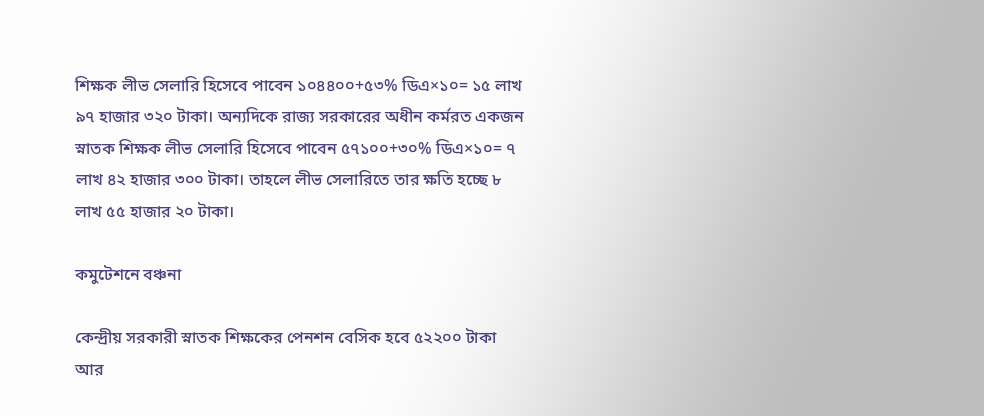শিক্ষক লীভ সেলারি হিসেবে পাবেন ১০৪৪০০+৫৩% ডিএ×১০= ১৫ লাখ ৯৭ হাজার ৩২০ টাকা। অন্যদিকে রাজ্য সরকারের অধীন কর্মরত একজন স্নাতক শিক্ষক লীভ সেলারি হিসেবে পাবেন ৫৭১০০+৩০% ডিএ×১০= ৭ লাখ ৪২ হাজার ৩০০ টাকা। তাহলে লীভ সেলারিতে তার ক্ষতি হচ্ছে ৮ লাখ ৫৫ হাজার ২০ টাকা।

কমুটেশনে বঞ্চনা

কেন্দ্রীয় সরকারী স্নাতক শিক্ষকের পেনশন বেসিক হবে ৫২২০০ টাকা আর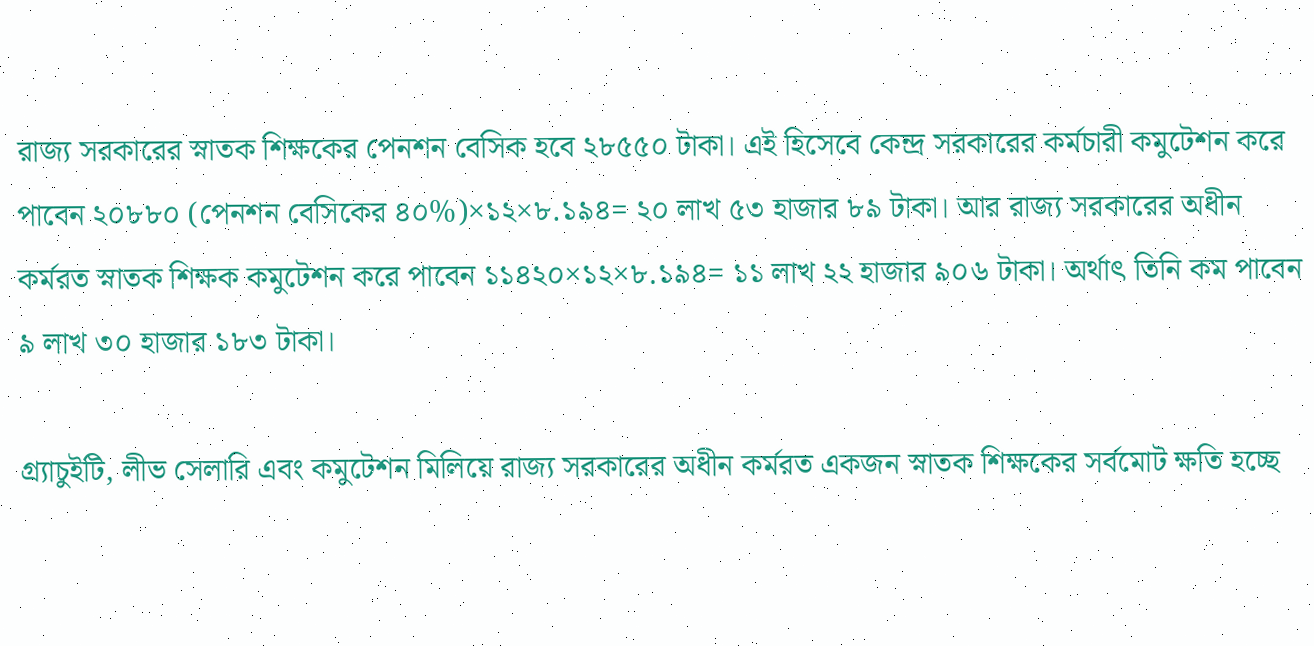রাজ্য সরকারের স্নাতক শিক্ষকের পেনশন বেসিক হবে ২৮৫৫০ টাকা। এই হিসেবে কেন্দ্র সরকারের কর্মচারী কমুটেশন করে পাবেন ২০৮৮০ (পেনশন বেসিকের ৪০%)×১২×৮.১৯৪= ২০ লাখ ৫৩ হাজার ৮৯ টাকা। আর রাজ্য সরকারের অধীন কর্মরত স্নাতক শিক্ষক কমুটেশন করে পাবেন ১১৪২০×১২×৮.১৯৪= ১১ লাখ ২২ হাজার ৯০৬ টাকা। অর্থাৎ তিনি কম পাবেন ৯ লাখ ৩০ হাজার ১৮৩ টাকা।

গ্র্যাচুইটি, লীভ সেলারি এবং কমুটেশন মিলিয়ে রাজ্য সরকারের অধীন কর্মরত একজন স্নাতক শিক্ষকের সর্বমোট ক্ষতি হচ্ছে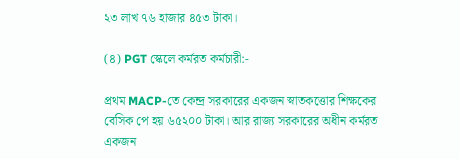২৩ লাখ ৭৬ হাজার ৪৫৩ টাকা।

(৪) PGT স্কেলে কর্মরত কর্মচারী:-

প্রথম MACP-তে কেন্দ্র সরকারের একজন স্নাতকত্তোর শিক্ষকের বেসিক পে হয় ৬৫২০০ টাকা। আর রাজ্য সরকারের অধীন কর্মরত একজন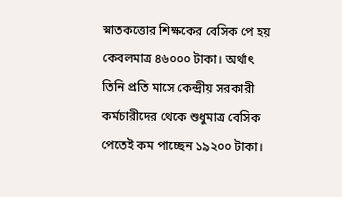স্নাতকত্তোর শিক্ষকের বেসিক পে হয় কেবলমাত্র ৪৬০০০ টাকা। অর্থাৎ তিনি প্রতি মাসে কেন্দ্রীয় সরকারী কর্মচারীদের থেকে শুধুমাত্র বেসিক পেতেই কম পাচ্ছেন ১৯২০০ টাকা।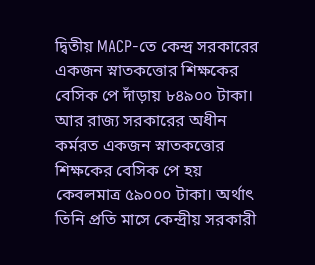দ্বিতীয় MACP-তে কেন্দ্র সরকারের একজন স্নাতকত্তোর শিক্ষকের বেসিক পে দাঁড়ায় ৮৪৯০০ টাকা। আর রাজ্য সরকারের অধীন কর্মরত একজন স্নাতকত্তোর শিক্ষকের বেসিক পে হয় কেবলমাত্র ৫৯০০০ টাকা। অর্থাৎ তিনি প্রতি মাসে কেন্দ্রীয় সরকারী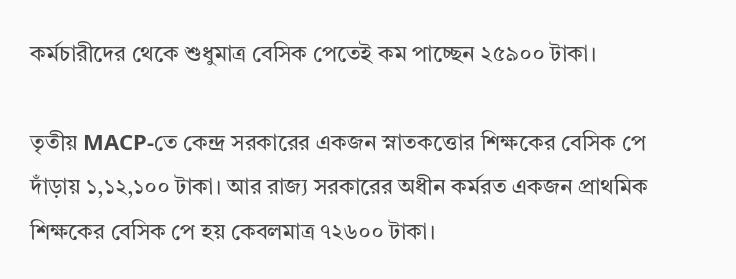কর্মচারীদের থেকে শুধুমাত্র বেসিক পেতেই কম পাচ্ছেন ২৫৯০০ টাকা।

তৃতীয় MACP-তে কেন্দ্র সরকারের একজন স্নাতকত্তোর শিক্ষকের বেসিক পে দাঁড়ায় ১,১২,১০০ টাকা। আর রাজ্য সরকারের অধীন কর্মরত একজন প্রাথমিক শিক্ষকের বেসিক পে হয় কেবলমাত্র ৭২৬০০ টাকা।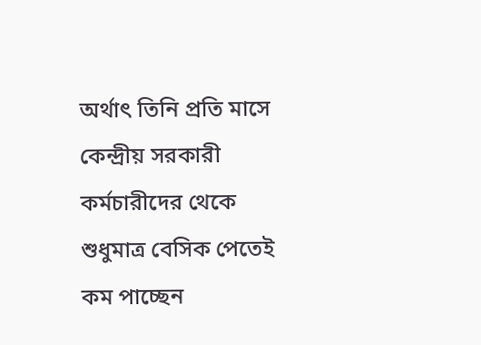অর্থাৎ তিনি প্রতি মাসে কেন্দ্রীয় সরকারী কর্মচারীদের থেকে শুধুমাত্র বেসিক পেতেই কম পাচ্ছেন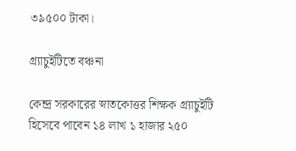৩৯৫০০ টাকা।

গ্র্যাচুইটিতে বঞ্চনা

কেন্দ্র সরকারের স্নাতকোত্তর শিক্ষক গ্র্যাচুইটি হিসেবে পাবেন ১৪ লাখ ১ হাজার ২৫০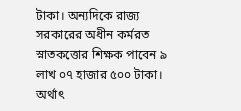টাকা। অন্যদিকে রাজ্য সরকারের অধীন কর্মরত স্নাতকত্তোর শিক্ষক পাবেন ৯ লাখ ০৭ হাজার ৫০০ টাকা। অর্থাৎ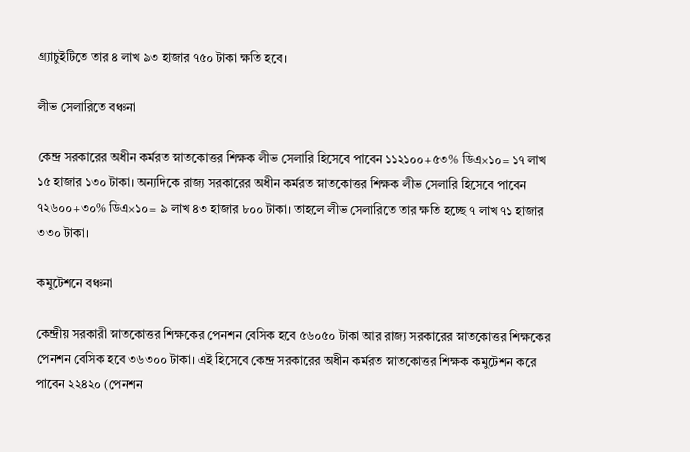গ্র্যাচুইটিতে তার ৪ লাখ ৯৩ হাজার ৭৫০ টাকা ক্ষতি হবে।

লীভ সেলারিতে বঞ্চনা

কেন্দ্র সরকারের অধীন কর্মরত স্নাতকোত্তর শিক্ষক লীভ সেলারি হিসেবে পাবেন ১১২১০০+৫৩% ডিএ×১০= ১৭ লাখ ১৫ হাজার ১৩০ টাকা। অন্যদিকে রাজ্য সরকারের অধীন কর্মরত স্নাতকোত্তর শিক্ষক লীভ সেলারি হিসেবে পাবেন ৭২৬০০+৩০% ডিএ×১০= ৯ লাখ ৪৩ হাজার ৮০০ টাকা। তাহলে লীভ সেলারিতে তার ক্ষতি হচ্ছে ৭ লাখ ৭১ হাজার ৩৩০ টাকা।

কমুটেশনে বঞ্চনা

কেন্দ্রীয় সরকারী স্নাতকোত্তর শিক্ষকের পেনশন বেসিক হবে ৫৬০৫০ টাকা আর রাজ্য সরকারের স্নাতকোত্তর শিক্ষকের পেনশন বেসিক হবে ৩৬৩০০ টাকা। এই হিসেবে কেন্দ্র সরকারের অধীন কর্মরত স্নাতকোত্তর শিক্ষক কমুটেশন করে পাবেন ২২৪২০ (পেনশন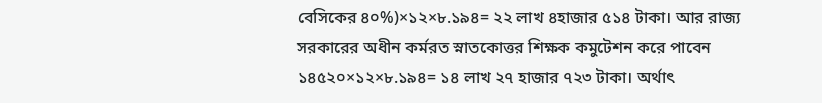বেসিকের ৪০%)×১২×৮.১৯৪= ২২ লাখ ৪‌হাজার ৫১৪ টাকা। আর রাজ্য সরকারের অধীন কর্মরত স্নাতকোত্তর শিক্ষক কমুটেশন করে পাবেন ১৪৫২০×১২×৮.১৯৪= ১৪ লাখ ২৭ হাজার ৭২৩ টাকা। অর্থাৎ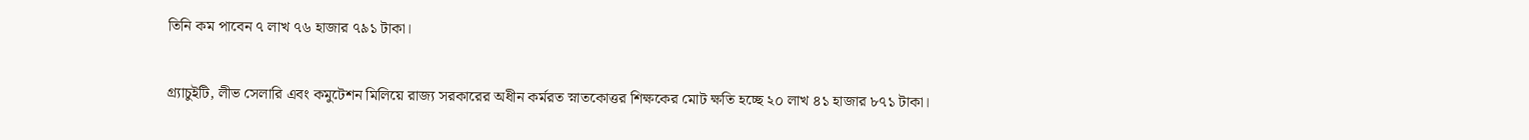তিনি কম পাবেন ৭ লাখ ৭৬ হাজার ৭৯১ টাকা।

গ্র্যাচুইটি, লীভ সেলারি এবং কমুটেশন মিলিয়ে রাজ্য সরকারের অধীন কর্মরত স্নাতকোত্তর শিক্ষকের মোট ক্ষতি হচ্ছে ২০ লাখ ৪১ হাজার ৮৭১ টাকা।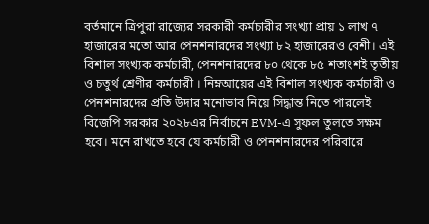বর্তমানে ত্রিপুরা রাজ্যের সরকারী কর্মচারীর সংখ্যা প্রায় ১ লাখ ৭ হাজারের মতো আর পেনশনারদের সংখ্যা ৮২ হাজারেরও বেশী। এই বিশাল সংখ্যক কর্মচারী, পেনশনারদের ৮০ থেকে ৮৫ শতাংশই তৃতীয় ও চতুর্থ শ্রেণীর কর্মচারী । নিম্নআয়ের এই বিশাল সংখ্যক কর্মচারী ও পেনশনারদের প্রতি উদার মনোভাব নিয়ে সিদ্ধান্ত নিতে পারলেই বিজেপি সরকার ২০২৮এর নির্বাচনে EVM-এ সুফল তুলতে সক্ষম হবে। মনে রাখতে হবে যে কর্মচারী ও পেনশনারদের পরিবারে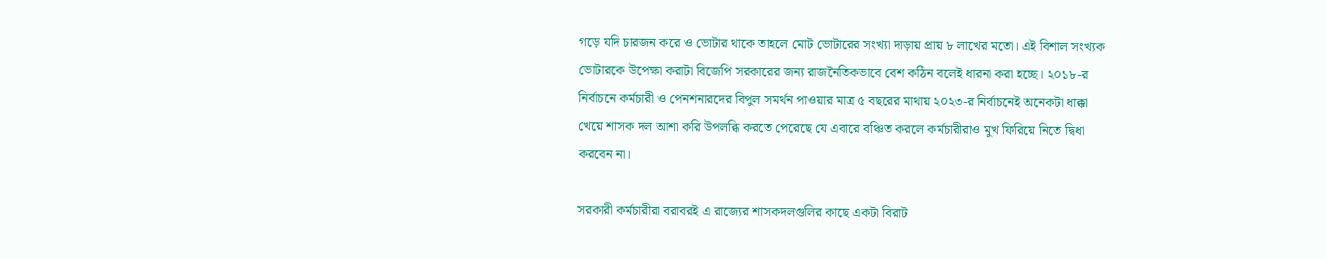গড়ে যদি চারজন করে ও ভোটার থাকে তাহলে মোট ভোটারের সংখ্যা দাড়ায় প্রায় ৮ লাখের মতো। এই বিশাল সংখ্যক ভোটারকে উপেক্ষা করাটা বিজেপি সরকারের জন্য রাজনৈতিকভাবে বেশ কঠিন বলেই ধারনা করা হচ্ছে। ২০১৮-র নির্বাচনে কর্মচারী ও পেনশনারদের বিপুল সমর্থন পাওয়ার মাত্র ৫ বছরের মাথায় ২০২৩-র নির্বাচনেই অনেকটা ধাক্কা খেয়ে শাসক দল আশা করি উপলব্ধি করতে পেরেছে যে এবারে বঞ্চিত করলে কর্মচারীরাও মুখ ফিরিয়ে নিতে দ্বিধা করবেন না।

সরকারী কর্মচারীরা বরাবরই এ রাজ্যের শাসকদলগুলির কাছে একটা বিরাট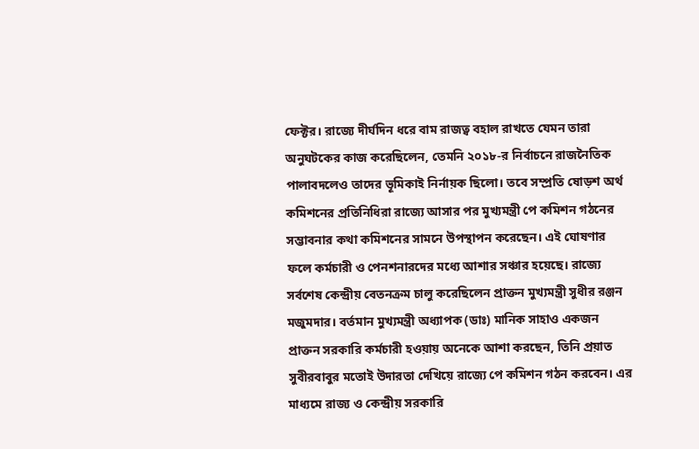ফেক্টর। রাজ্যে দীর্ঘদিন ধরে বাম রাজত্ব বহাল রাখতে যেমন তারা অনুঘটকের কাজ করেছিলেন, তেমনি ২০১৮-র নির্বাচনে রাজনৈতিক পালাবদলেও তাদের ভূমিকাই নির্নায়ক ছিলো। তবে সম্প্রতি ষোড়শ অর্থ কমিশনের প্রতিনিধিরা রাজ্যে আসার পর মুখ্যমন্ত্রী পে কমিশন গঠনের সম্ভাবনার কথা কমিশনের সামনে উপস্থাপন করেছেন। এই ঘোষণার ফলে কর্মচারী ও পেনশনারদের মধ্যে আশার সঞ্চার হয়েছে। রাজ্যে সর্বশেষ কেন্দ্রীয় বেতনক্রম চালু করেছিলেন প্রাক্তন মুখ্যমন্ত্রী সুধীর রঞ্জন মজুমদার। বর্তমান মুখ্যমন্ত্রী অধ্যাপক (ডাঃ) মানিক সাহাও একজন প্রাক্তন সরকারি কর্মচারী হওয়ায় অনেকে আশা করছেন, তিনি প্রয়াত সুবীরবাবুর মতোই উদারতা দেখিয়ে রাজ্যে পে কমিশন গঠন করবেন। এর মাধ্যমে রাজ্য ও কেন্দ্রীয় সরকারি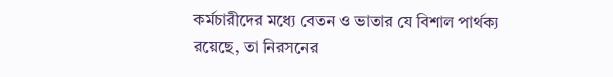কর্মচারীদের মধ্যে বেতন ও ভাতার যে বিশাল পার্থক্য রয়েছে, তা নিরসনের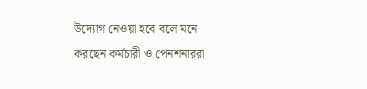উদ্যোগ নেওয়া হবে বলে মনে করছেন কর্মচারী ও পেনশনাররা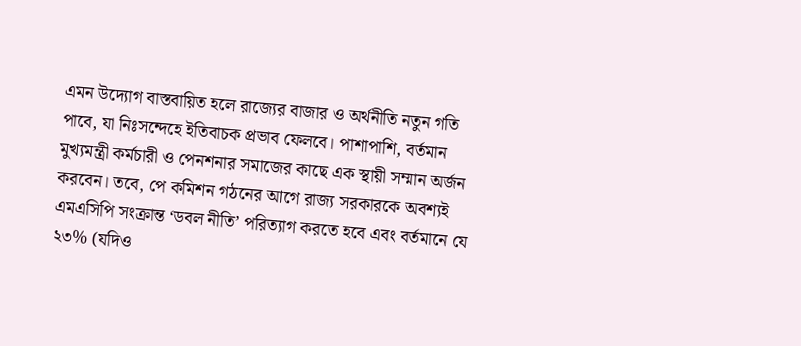এমন উদ্যোগ বাস্তবায়িত হলে রাজ্যের বাজার ও অর্থনীতি নতুন গতি পাবে, যা নিঃসন্দেহে ইতিবাচক প্রভাব ফেলবে। পাশাপাশি, বর্তমান মুখ্যমন্ত্রী কর্মচারী ও পেনশনার সমাজের কাছে এক স্থায়ী সম্মান অর্জন করবেন। তবে, পে কমিশন গঠনের আগে রাজ্য সরকারকে অবশ্যই এমএসিপি সংক্রান্ত ‘ডবল নীতি’ পরিত্যাগ করতে হবে এবং বর্তমানে যে ২৩% (যদিও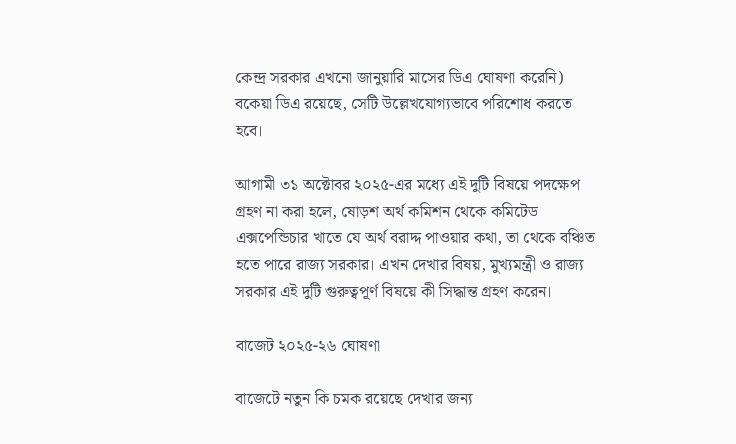কেন্দ্র সরকার এখনো জানুয়ারি মাসের ডিএ ঘোষণা করেনি) বকেয়া ডিএ রয়েছে, সেটি উল্লেখযোগ্যভাবে পরিশোধ করতে হবে।

আগামী ৩১ অক্টোবর ২০২৫-এর মধ্যে এই দুটি বিষয়ে পদক্ষেপ গ্রহণ না করা হলে, ষোড়শ অর্থ কমিশন থেকে কমিটেড এক্সপেন্ডিচার খাতে যে অর্থ বরাদ্দ পাওয়ার কথা, তা থেকে বঞ্চিত হতে পারে রাজ্য সরকার। এখন দেখার বিষয়, মুখ্যমন্ত্রী ও রাজ্য সরকার এই দুটি গুরুত্বপূর্ণ বিষয়ে কী সিদ্ধান্ত গ্রহণ করেন।

বাজেট ২০২৫-২৬ ঘোষণা

বাজেটে নতুন কি চমক রয়েছে দেখার জন্য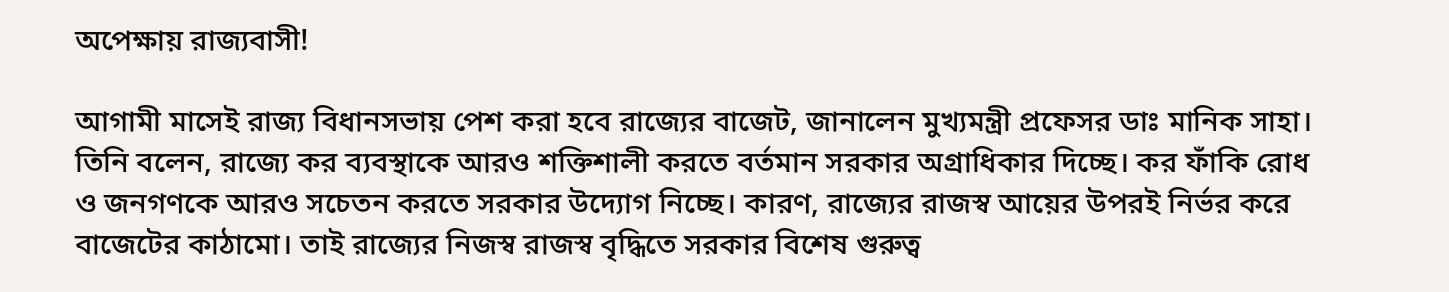অপেক্ষায় রাজ্যবাসী!

আগামী মাসেই রাজ্য বিধানসভায় পেশ করা হবে রাজ্যের বাজেট, জানালেন মুখ্যমন্ত্রী প্রফেসর ডাঃ মানিক সাহা। তিনি বলেন, রাজ্যে কর ব্যবস্থাকে আরও শক্তিশালী করতে বর্তমান সরকার অগ্রাধিকার দিচ্ছে। কর ফাঁকি রোধ ও জনগণকে আরও সচেতন করতে সরকার উদ্যোগ নিচ্ছে। কারণ, রাজ্যের রাজস্ব আয়ের উপরই নির্ভর করে বাজেটের কাঠামো। তাই রাজ্যের নিজস্ব রাজস্ব বৃদ্ধিতে সরকার বিশেষ গুরুত্ব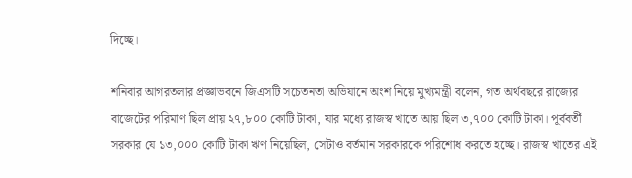দিচ্ছে।

শনিবার আগরতলার প্রজ্ঞাভবনে জিএসটি সচেতনতা অভিযানে অংশ নিয়ে মুখ্যমন্ত্রী বলেন, গত অর্থবছরে রাজ্যের বাজেটের পরিমাণ ছিল প্রায় ২৭,৮০০ কোটি টাকা, যার মধ্যে রাজস্ব খাতে আয় ছিল ৩,৭০০ কোটি টাকা। পূর্ববর্তী সরকার যে ১৩,০০০ কোটি টাকা ঋণ নিয়েছিল, সেটাও বর্তমান সরকারকে পরিশোধ করতে হচ্ছে। রাজস্ব খাতের এই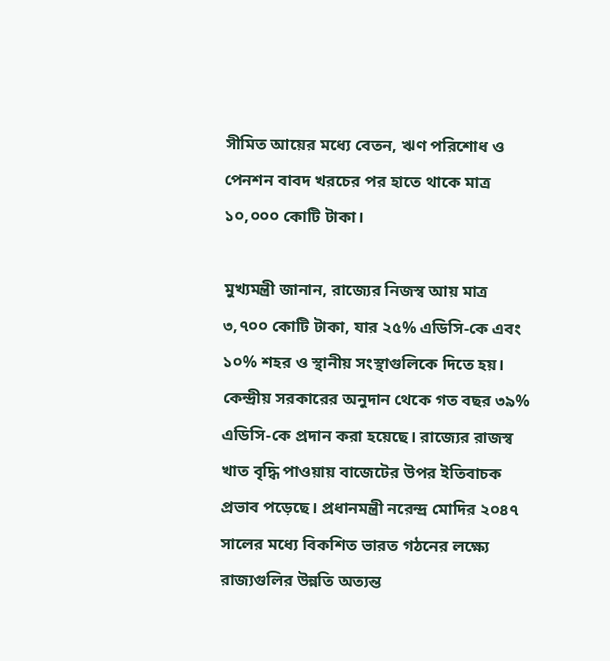সীমিত আয়ের মধ্যে বেতন, ঋণ পরিশোধ ও পেনশন বাবদ খরচের পর হাতে থাকে মাত্র ১০,০০০ কোটি টাকা।

মুখ্যমন্ত্রী জানান, রাজ্যের নিজস্ব আয় মাত্র ৩,৭০০ কোটি টাকা, যার ২৫% এডিসি-কে এবং ১০% শহর ও স্থানীয় সংস্থাগুলিকে দিতে হয়। কেন্দ্রীয় সরকারের অনুদান থেকে গত বছর ৩৯% এডিসি-কে প্রদান করা হয়েছে। রাজ্যের রাজস্ব খাত বৃদ্ধি পাওয়ায় বাজেটের উপর ইতিবাচক প্রভাব পড়েছে। প্রধানমন্ত্রী নরেন্দ্র মোদির ২০৪৭ সালের মধ্যে বিকশিত ভারত গঠনের লক্ষ্যে রাজ্যগুলির উন্নতি অত্যন্ত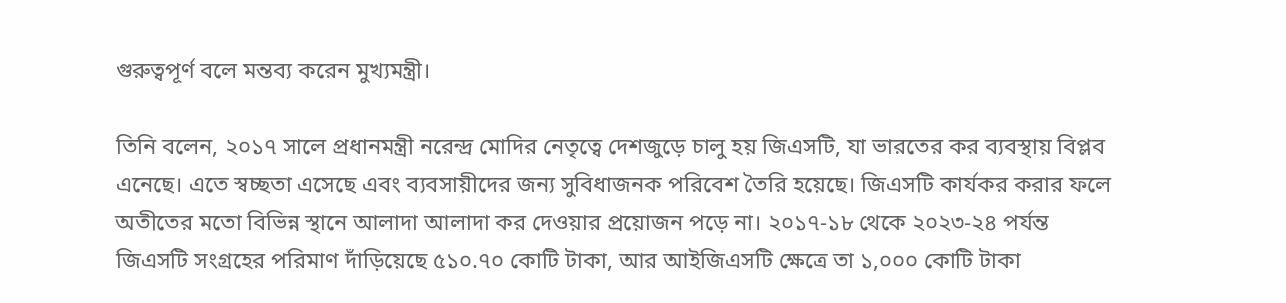গুরুত্বপূর্ণ বলে মন্তব্য করেন মুখ্যমন্ত্রী।

তিনি বলেন, ২০১৭ সালে প্রধানমন্ত্রী নরেন্দ্র মোদির নেতৃত্বে দেশজুড়ে চালু হয় জিএসটি, যা ভারতের কর ব্যবস্থায় বিপ্লব এনেছে। এতে স্বচ্ছতা এসেছে এবং ব্যবসায়ীদের জন্য সুবিধাজনক পরিবেশ তৈরি হয়েছে। জিএসটি কার্যকর করার ফলে অতীতের মতো বিভিন্ন স্থানে আলাদা আলাদা কর দেওয়ার প্রয়োজন পড়ে না। ২০১৭-১৮ থেকে ২০২৩-২৪ পর্যন্ত জিএসটি সংগ্রহের পরিমাণ দাঁড়িয়েছে ৫১০.৭০ কোটি টাকা, আর আইজিএসটি ক্ষেত্রে তা ১,০০০ কোটি টাকা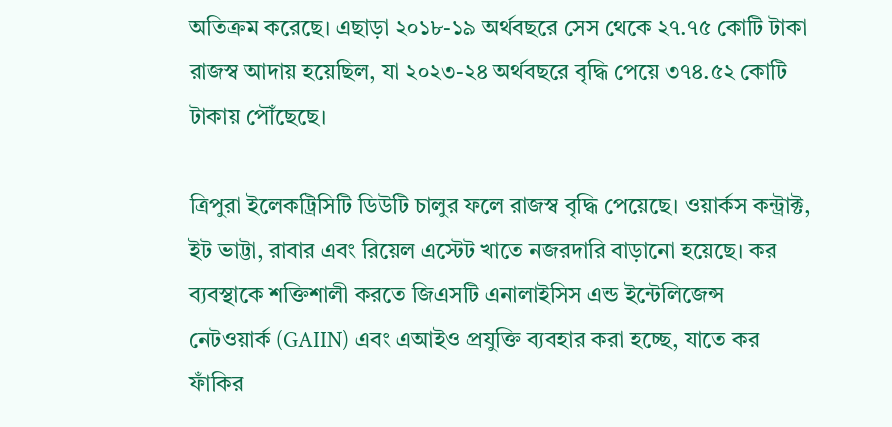অতিক্রম করেছে। এছাড়া ২০১৮-১৯ অর্থবছরে সেস থেকে ২৭.৭৫ কোটি টাকা রাজস্ব আদায় হয়েছিল, যা ২০২৩-২৪ অর্থবছরে বৃদ্ধি পেয়ে ৩৭৪.৫২ কোটি টাকায় পৌঁছেছে।

ত্রিপুরা ইলেকট্রিসিটি ডিউটি চালুর ফলে রাজস্ব বৃদ্ধি পেয়েছে। ওয়ার্কস কন্ট্রাক্ট, ইট ভাট্টা, রাবার এবং রিয়েল এস্টেট খাতে নজরদারি বাড়ানো হয়েছে। কর ব্যবস্থাকে শক্তিশালী করতে জিএসটি এনালাইসিস এন্ড ইন্টেলিজেন্স নেটওয়ার্ক (GAIIN) এবং এআইও প্রযুক্তি ব্যবহার করা হচ্ছে, যাতে কর ফাঁকির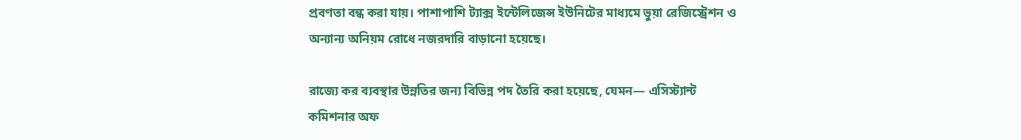প্রবণতা বন্ধ করা যায়। পাশাপাশি ট্যাক্স ইন্টেলিজেন্স ইউনিটের মাধ্যমে ভুয়া রেজিস্ট্রেশন ও অন্যান্য অনিয়ম রোধে নজরদারি বাড়ানো হয়েছে।

রাজ্যে কর ব্যবস্থার উন্নতির জন্য বিভিন্ন পদ তৈরি করা হয়েছে, যেমন— এসিস্ট্যান্ট কমিশনার অফ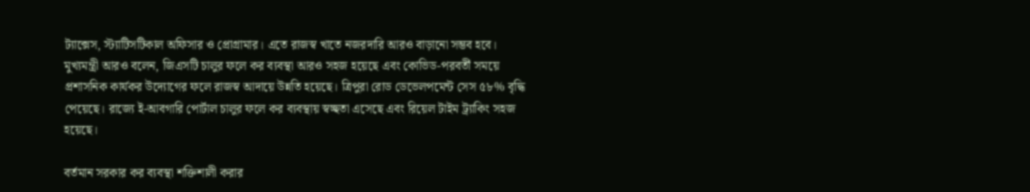ট্যাক্সেস, স্ট্যাটিসটিকাল অফিসার ও প্রোগ্রামার। এতে রাজস্ব খাতে নজরদারি আরও বাড়ানো সম্ভব হবে। মুখ্যমন্ত্রী আরও বলেন, জিএসটি চালুর ফলে কর ব্যবস্থা আরও সহজ হয়েছে এবং কোভিড-পরবর্তী সময়ে প্রশাসনিক কার্যকর উদ্যোগের ফলে রাজস্ব আদায়ে উন্নতি হয়েছে। ত্রিপুরা রোড ডেভেলপমেন্ট সেস ৫৮% বৃদ্ধি পেয়েছে। রাজ্যে ই-আবগারি পোর্টাল চালুর ফলে কর ব্যবস্থায় স্বচ্ছতা এসেছে এবং রিয়েল টাইম ট্র্যাকিং সহজ হয়েছে।

বর্তমান সরকার কর ব্যবস্থা শক্তিশালী করার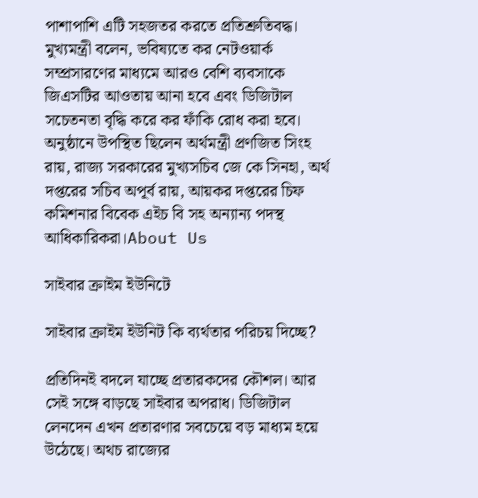পাশাপাশি এটি সহজতর করতে প্রতিশ্রুতিবদ্ধ। মুখ্যমন্ত্রী বলেন, ভবিষ্যতে কর নেটওয়ার্ক সম্প্রসারণের মাধ্যমে আরও বেশি ব্যবসাকে জিএসটির আওতায় আনা হবে এবং ডিজিটাল সচেতনতা বৃদ্ধি করে কর ফাঁকি রোধ করা হবে। অনুষ্ঠানে উপস্থিত ছিলেন অর্থমন্ত্রী প্রণজিত সিংহ রায়, রাজ্য সরকারের মুখ্যসচিব জে কে সিনহা, অর্থ দপ্তরের সচিব অপূর্ব রায়, আয়কর দপ্তরের চিফ কমিশনার বিবেক এইচ বি সহ অন্যান্য পদস্থ আধিকারিকরা।About Us

সাইবার ক্রাইম ইউনিটে

সাইবার ক্রাইম ইউনিট কি ব্যর্থতার পরিচয় দিচ্ছে?

প্রতিদিনই বদলে যাচ্ছে প্রতারকদের কৌশল। আর সেই সঙ্গে বাড়ছে সাইবার অপরাধ। ডিজিটাল লেনদেন এখন প্রতারণার সবচেয়ে বড় মাধ্যম হয়ে উঠেছে। অথচ রাজ্যের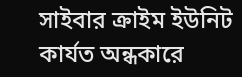সাইবার ক্রাইম ইউনিট কার্যত অন্ধকারে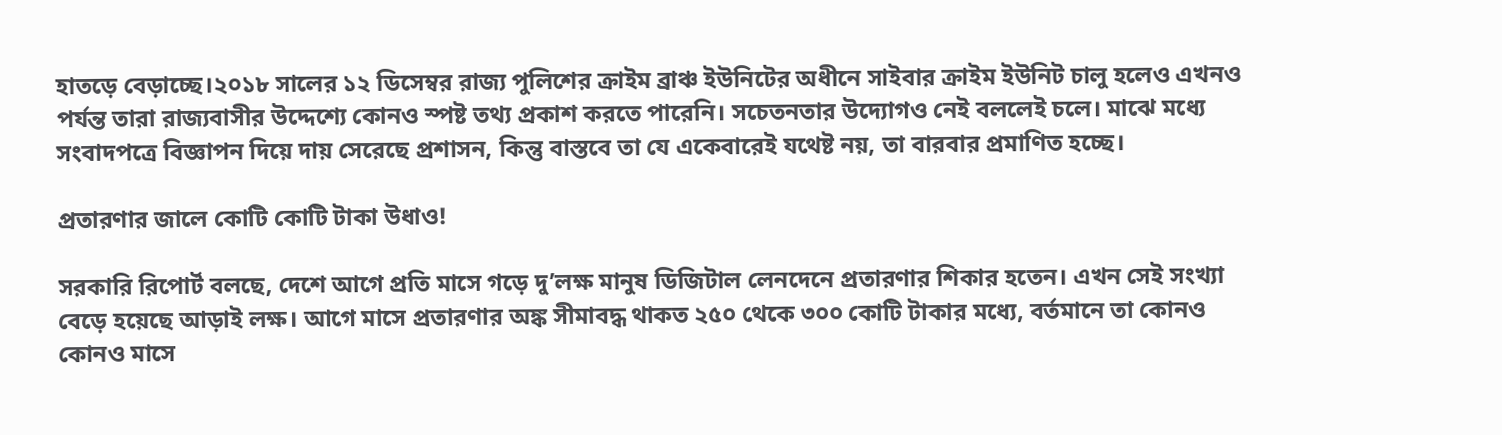হাতড়ে বেড়াচ্ছে।২০১৮ সালের ১২ ডিসেম্বর রাজ্য পুলিশের ক্রাইম ব্রাঞ্চ ইউনিটের অধীনে সাইবার ক্রাইম ইউনিট চালু হলেও এখনও পর্যন্ত তারা রাজ্যবাসীর উদ্দেশ্যে কোনও স্পষ্ট তথ্য প্রকাশ করতে পারেনি। সচেতনতার উদ্যোগও নেই বললেই চলে। মাঝে মধ্যে সংবাদপত্রে বিজ্ঞাপন দিয়ে দায় সেরেছে প্রশাসন, কিন্তু বাস্তবে তা যে একেবারেই যথেষ্ট নয়, তা বারবার প্রমাণিত হচ্ছে।

প্রতারণার জালে কোটি কোটি টাকা উধাও!

সরকারি রিপোর্ট বলছে, দেশে আগে প্রতি মাসে গড়ে দু’লক্ষ মানুষ ডিজিটাল লেনদেনে প্রতারণার শিকার হতেন। এখন সেই সংখ্যা বেড়ে হয়েছে আড়াই লক্ষ। আগে মাসে প্রতারণার অঙ্ক সীমাবদ্ধ থাকত ২৫০ থেকে ৩০০ কোটি টাকার মধ্যে, বর্তমানে তা কোনও কোনও মাসে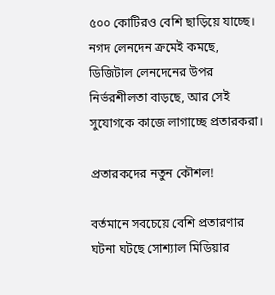৫০০ কোটিরও বেশি ছাড়িয়ে যাচ্ছে। নগদ লেনদেন ক্রমেই কমছে, ডিজিটাল লেনদেনের উপর নির্ভরশীলতা বাড়ছে, আর সেই সুযোগকে কাজে লাগাচ্ছে প্রতারকরা।

প্রতারকদের নতুন কৌশল!

বর্তমানে সবচেয়ে বেশি প্রতারণার ঘটনা ঘটছে সোশ্যাল মিডিয়ার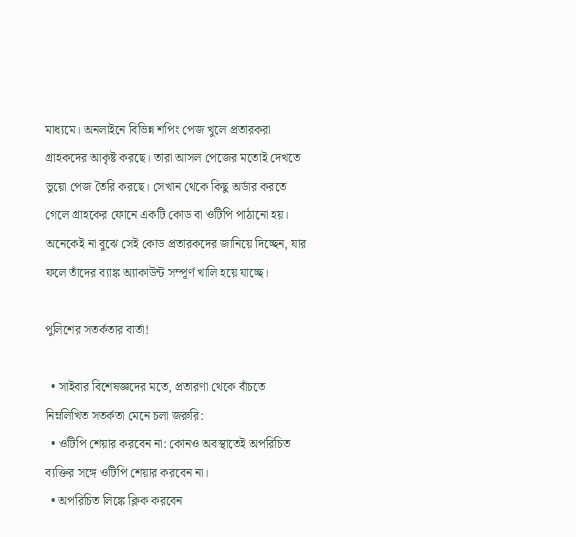মাধ্যমে। অনলাইনে বিভিন্ন শপিং পেজ খুলে প্রতারকরা গ্রাহকদের আকৃষ্ট করছে। তারা আসল পেজের মতোই দেখতে ভুয়ো পেজ তৈরি করছে। সেখান থেকে কিছু অর্ডার করতে গেলে গ্রাহকের ফোনে একটি কোড বা ওটিপি পাঠানো হয়। অনেকেই না বুঝে সেই কোড প্রতারকদের জানিয়ে দিচ্ছেন, যার ফলে তাঁদের ব্যাঙ্ক অ্যাকাউন্ট সম্পূর্ণ খালি হয়ে যাচ্ছে।

পুলিশের সতর্কতার বার্তা!

  • সাইবার বিশেষজ্ঞদের মতে, প্রতারণা থেকে বাঁচতে নিম্নলিখিত সতর্কতা মেনে চলা জরুরি:
  • ওটিপি শেয়ার করবেন না: কোনও অবস্থাতেই অপরিচিত ব্যক্তির সঙ্গে ওটিপি শেয়ার করবেন না।
  • অপরিচিত লিঙ্কে ক্লিক করবেন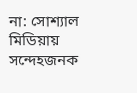না: সোশ্যাল মিডিয়ায় সন্দেহজনক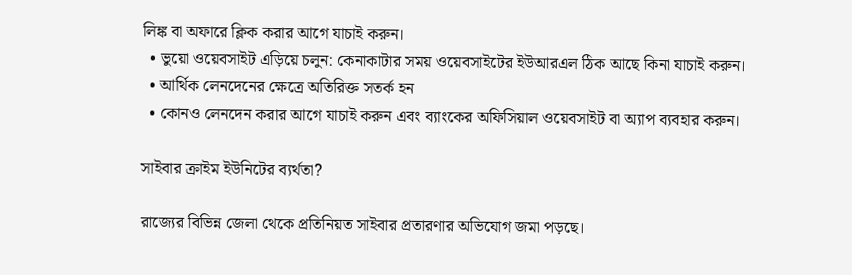লিঙ্ক বা অফারে ক্লিক করার আগে যাচাই করুন।
  • ভুয়ো ওয়েবসাইট এড়িয়ে চলুন: কেনাকাটার সময় ওয়েবসাইটের ইউআরএল ঠিক আছে কিনা যাচাই করুন।
  • আর্থিক লেনদেনের ক্ষেত্রে অতিরিক্ত সতর্ক হন
  • কোনও লেনদেন করার আগে যাচাই করুন এবং ব্যাংকের অফিসিয়াল ওয়েবসাইট বা অ্যাপ ব্যবহার করুন।

সাইবার ক্রাইম ইউনিটের ব্যর্থতা?

রাজ্যের বিভিন্ন জেলা থেকে প্রতিনিয়ত সাইবার প্রতারণার অভিযোগ জমা পড়ছে।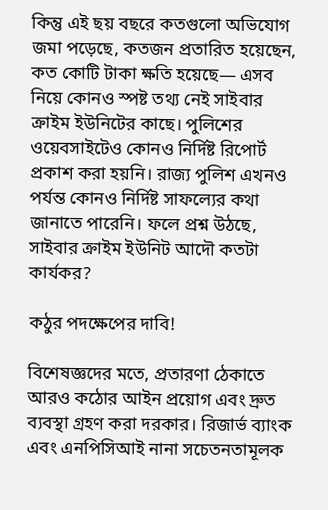কিন্তু এই ছয় বছরে কতগুলো অভিযোগ জমা পড়েছে, কতজন প্রতারিত হয়েছেন, কত কোটি টাকা ক্ষতি হয়েছে— এসব নিয়ে কোনও স্পষ্ট তথ্য নেই সাইবার ক্রাইম ইউনিটের কাছে। পুলিশের ওয়েবসাইটেও কোনও নির্দিষ্ট রিপোর্ট প্রকাশ করা হয়নি। রাজ্য পুলিশ এখনও পর্যন্ত কোনও নির্দিষ্ট সাফল্যের কথা জানাতে পারেনি। ফলে প্রশ্ন উঠছে, সাইবার ক্রাইম ইউনিট আদৌ কতটা কার্যকর?

কঠুর পদক্ষেপের দাবি!

বিশেষজ্ঞদের মতে, প্রতারণা ঠেকাতে আরও কঠোর আইন প্রয়োগ এবং দ্রুত ব্যবস্থা গ্রহণ করা দরকার। রিজার্ভ ব্যাংক এবং এনপিসিআই নানা সচেতনতামূলক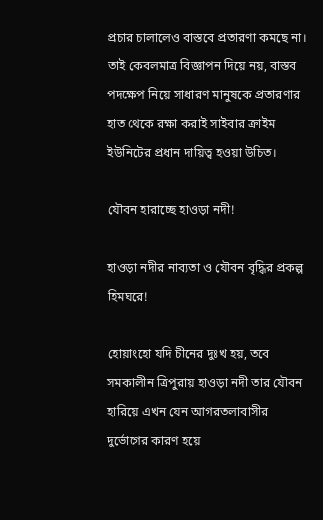প্রচার চালালেও বাস্তবে প্রতারণা কমছে না। তাই কেবলমাত্র বিজ্ঞাপন দিয়ে নয়, বাস্তব পদক্ষেপ নিয়ে সাধারণ মানুষকে প্রতারণার হাত থেকে রক্ষা করাই সাইবার ক্রাইম ইউনিটের প্রধান দায়িত্ব হওয়া উচিত।

যৌবন হারাচ্ছে হাওড়া নদী!

হাওড়া নদীর নাব্যতা ও যৌবন বৃদ্ধির প্রকল্প হিমঘরে!

হোয়াংহো যদি চীনের দুঃখ হয়, তবে সমকালীন ত্রিপুরায় হাওড়া নদী তার যৌবন হারিয়ে এখন যেন আগরতলাবাসীর দুর্ভোগের কারণ হয়ে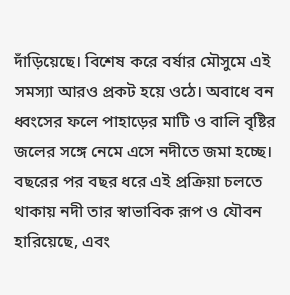দাঁড়িয়েছে। বিশেষ করে বর্ষার মৌসুমে এই সমস্যা আরও প্রকট হয়ে ওঠে। অবাধে বন ধ্বংসের ফলে পাহাড়ের মাটি ও বালি বৃষ্টির জলের সঙ্গে নেমে এসে নদীতে জমা হচ্ছে। বছরের পর বছর ধরে এই প্রক্রিয়া চলতে থাকায় নদী তার স্বাভাবিক রূপ ও যৌবন হারিয়েছে, এবং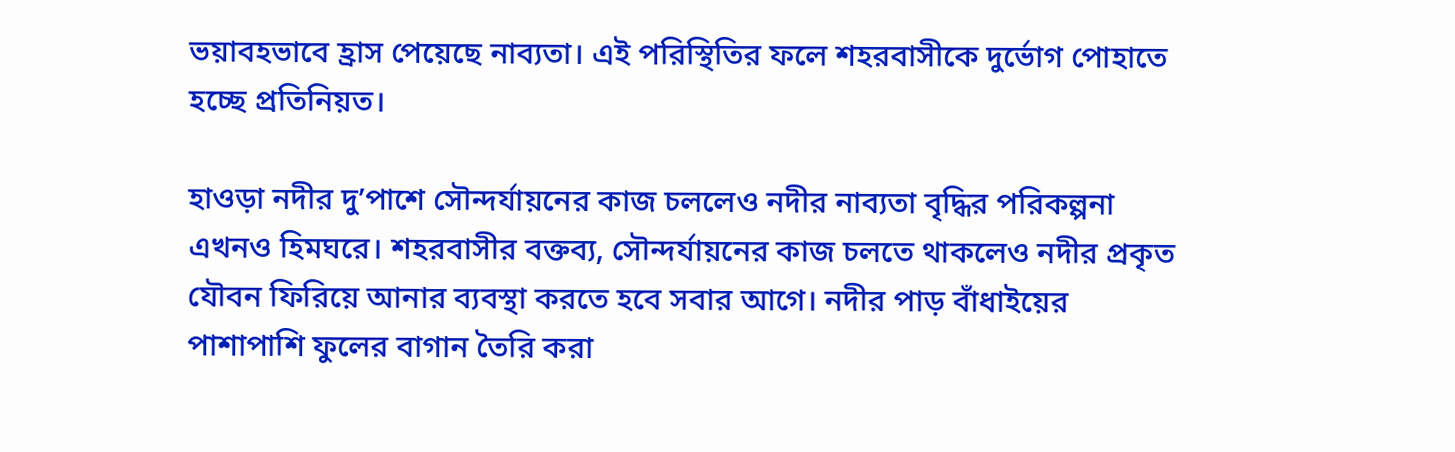ভয়াবহভাবে হ্রাস পেয়েছে নাব্যতা। এই পরিস্থিতির ফলে শহরবাসীকে দুর্ভোগ পোহাতে হচ্ছে প্রতিনিয়ত।

হাওড়া নদীর দু’পাশে সৌন্দর্যায়নের কাজ চললেও নদীর নাব্যতা বৃদ্ধির পরিকল্পনা এখনও হিমঘরে। শহরবাসীর বক্তব্য, সৌন্দর্যায়নের কাজ চলতে থাকলেও নদীর প্রকৃত যৌবন ফিরিয়ে আনার ব্যবস্থা করতে হবে সবার আগে। নদীর পাড় বাঁধাইয়ের পাশাপাশি ফুলের বাগান তৈরি করা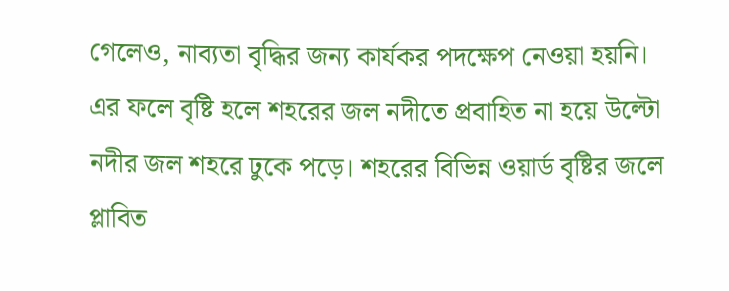গেলেও, নাব্যতা বৃদ্ধির জন্য কার্যকর পদক্ষেপ নেওয়া হয়নি। এর ফলে বৃষ্টি হলে শহরের জল নদীতে প্রবাহিত না হয়ে উল্টো নদীর জল শহরে ঢুকে পড়ে। শহরের বিভিন্ন ওয়ার্ড বৃষ্টির জলে প্লাবিত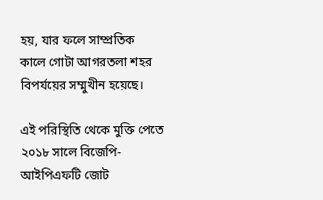হয়, যার ফলে সাম্প্রতিক কালে গোটা আগরতলা শহর বিপর্যয়ের সম্মুখীন হয়েছে।

এই পরিস্থিতি থেকে মুক্তি পেতে ২০১৮ সালে বিজেপি-আইপিএফটি জোট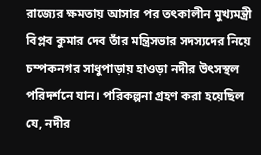রাজ্যের ক্ষমতায় আসার পর তৎকালীন মুখ্যমন্ত্রী বিপ্লব কুমার দেব তাঁর মন্ত্রিসভার সদস্যদের নিয়ে চম্পকনগর সাধুপাড়ায় হাওড়া নদীর উৎসস্থল পরিদর্শনে যান। পরিকল্পনা গ্রহণ করা হয়েছিল যে, নদীর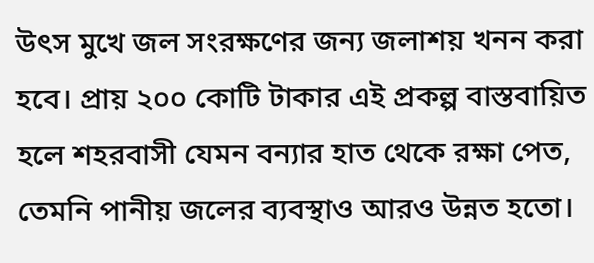উৎস মুখে জল সংরক্ষণের জন্য জলাশয় খনন করা হবে। প্রায় ২০০ কোটি টাকার এই প্রকল্প বাস্তবায়িত হলে শহরবাসী যেমন বন্যার হাত থেকে রক্ষা পেত, তেমনি পানীয় জলের ব্যবস্থাও আরও উন্নত হতো।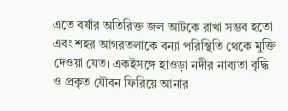এতে বর্ষার অতিরিক্ত জল আটকে রাখা সম্ভব হতো এবং শহর আগরতলাকে বন্যা পরিস্থিতি থেকে মুক্তি দেওয়া যেত। একইসঙ্গে হাওড়া নদীর নাব্যতা বৃদ্ধি ও প্রকৃত যৌবন ফিরিয়ে আনার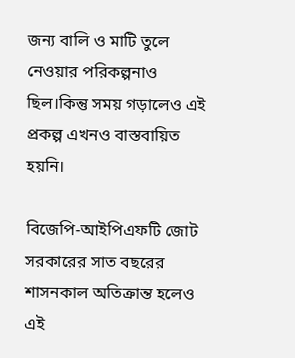জন্য বালি ও মাটি তুলে নেওয়ার পরিকল্পনাও ছিল।কিন্তু সময় গড়ালেও এই প্রকল্প এখনও বাস্তবায়িত হয়নি।

বিজেপি-আইপিএফটি জোট সরকারের সাত বছরের শাসনকাল অতিক্রান্ত হলেও এই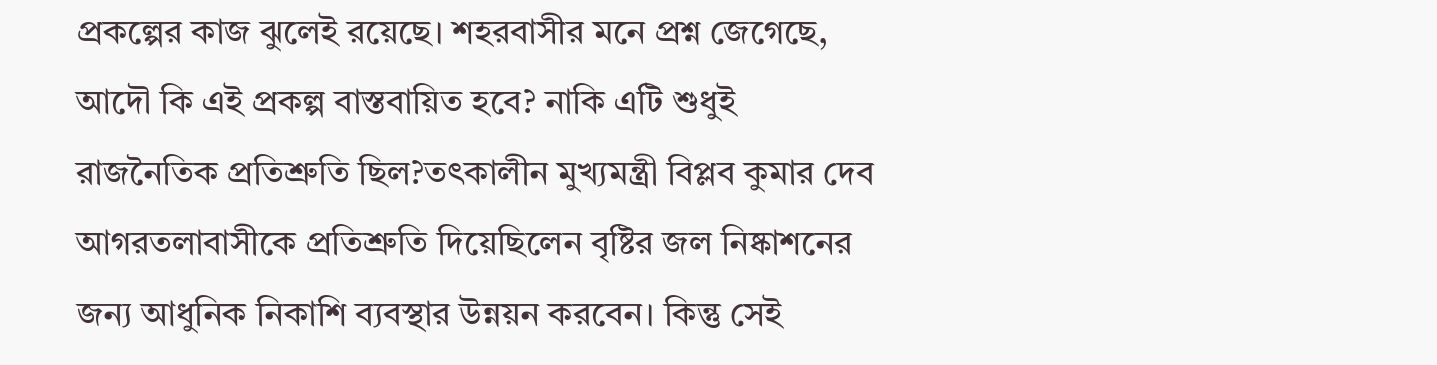প্রকল্পের কাজ ঝুলেই রয়েছে। শহরবাসীর মনে প্রশ্ন জেগেছে, আদৌ কি এই প্রকল্প বাস্তবায়িত হবে? নাকি এটি শুধুই রাজনৈতিক প্রতিশ্রুতি ছিল?তৎকালীন মুখ্যমন্ত্রী বিপ্লব কুমার দেব আগরতলাবাসীকে প্রতিশ্রুতি দিয়েছিলেন বৃষ্টির জল নিষ্কাশনের জন্য আধুনিক নিকাশি ব্যবস্থার উন্নয়ন করবেন। কিন্তু সেই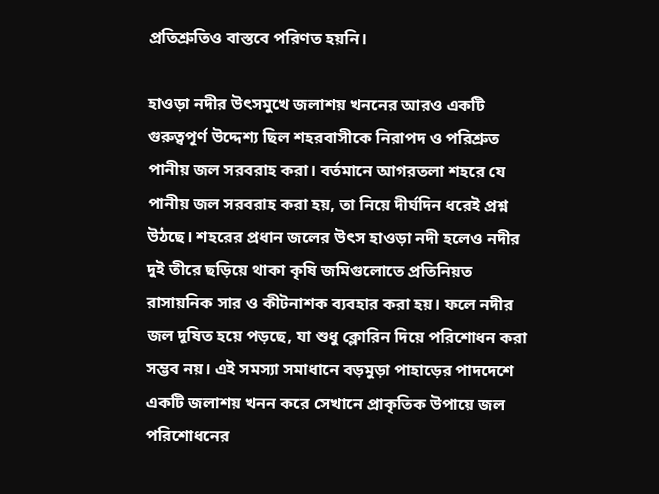প্রতিশ্রুতিও বাস্তবে পরিণত হয়নি।

হাওড়া নদীর উৎসমুখে জলাশয় খননের আরও একটি গুরুত্বপূর্ণ উদ্দেশ্য ছিল শহরবাসীকে নিরাপদ ও পরিশ্রুত পানীয় জল সরবরাহ করা। বর্তমানে আগরতলা শহরে যে পানীয় জল সরবরাহ করা হয়, তা নিয়ে দীর্ঘদিন ধরেই প্রশ্ন উঠছে। শহরের প্রধান জলের উৎস হাওড়া নদী হলেও নদীর দুই তীরে ছড়িয়ে থাকা কৃষি জমিগুলোতে প্রতিনিয়ত রাসায়নিক সার ও কীটনাশক ব্যবহার করা হয়। ফলে নদীর জল দূষিত হয়ে পড়ছে, যা শুধু ক্লোরিন দিয়ে পরিশোধন করা সম্ভব নয়। এই সমস্যা সমাধানে বড়মুড়া পাহাড়ের পাদদেশে একটি জলাশয় খনন করে সেখানে প্রাকৃতিক উপায়ে জল পরিশোধনের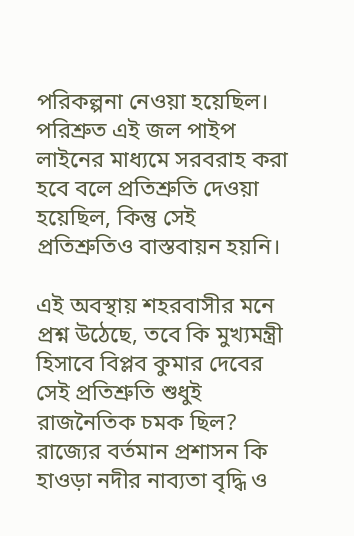পরিকল্পনা নেওয়া হয়েছিল। পরিশ্রুত এই জল পাইপ লাইনের মাধ্যমে সরবরাহ করা হবে বলে প্রতিশ্রুতি দেওয়া হয়েছিল, কিন্তু সেই প্রতিশ্রুতিও বাস্তবায়ন হয়নি।

এই অবস্থায় শহরবাসীর মনে প্রশ্ন উঠেছে, তবে কি মুখ্যমন্ত্রী হিসাবে বিপ্লব কুমার দেবের সেই প্রতিশ্রুতি শুধুই রাজনৈতিক চমক ছিল? রাজ্যের বর্তমান প্রশাসন কি হাওড়া নদীর নাব্যতা বৃদ্ধি ও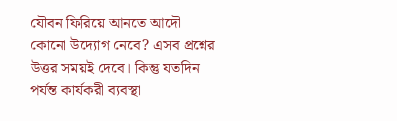যৌবন ফিরিয়ে আনতে আদৌ কোনো উদ্যোগ নেবে? এসব প্রশ্নের উত্তর সময়ই দেবে। কিন্তু যতদিন পর্যন্ত কার্যকরী ব্যবস্থা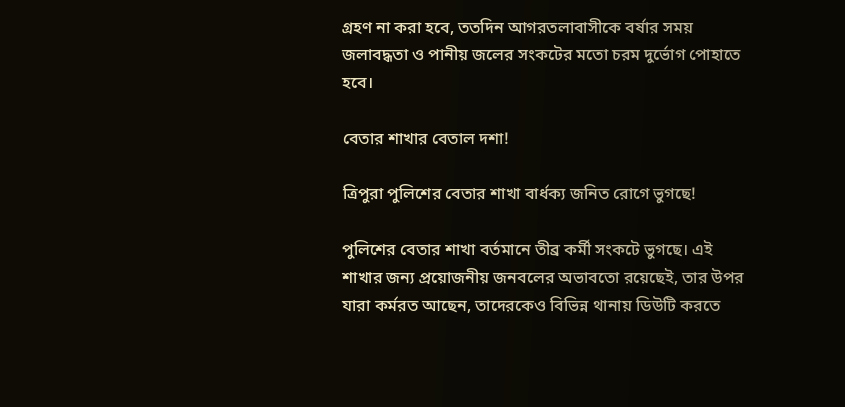গ্রহণ না করা হবে, ততদিন আগরতলাবাসীকে বর্ষার সময় জলাবদ্ধতা ও পানীয় জলের সংকটের মতো চরম দুর্ভোগ পোহাতে হবে।

বেতার শাখার বেতাল দশা!

ত্রিপুরা পুলিশের বেতার শাখা বার্ধক্য জনিত রোগে ভুগছে!

পুলিশের বেতার শাখা বর্তমানে তীব্র কর্মী সংকটে ভুগছে। এই শাখার জন্য প্রয়োজনীয় জনবলের অভাবতো রয়েছেই, তার উপর যারা কর্মরত আছেন, তাদেরকেও বিভিন্ন থানায় ডিউটি করতে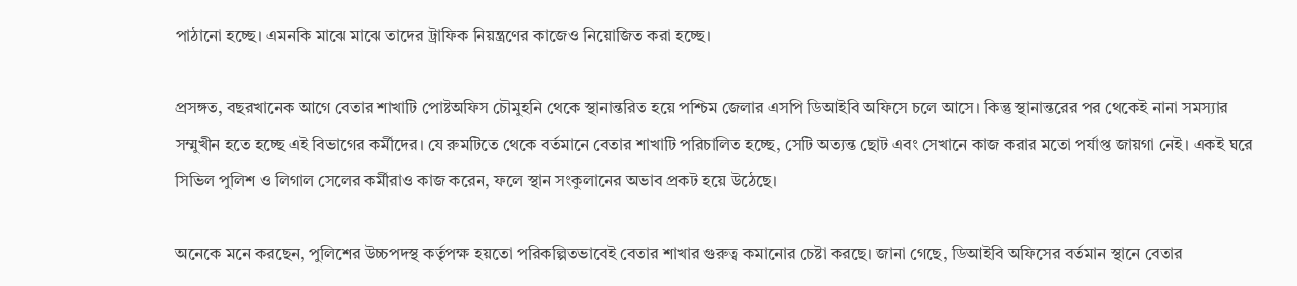পাঠানো হচ্ছে। এমনকি মাঝে মাঝে তাদের ট্রাফিক নিয়ন্ত্রণের কাজেও নিয়োজিত করা হচ্ছে।

প্রসঙ্গত, বছরখানেক আগে বেতার শাখাটি পোষ্টঅফিস চৌমুহনি থেকে স্থানান্তরিত হয়ে পশ্চিম জেলার এসপি ডিআইবি অফিসে চলে আসে। কিন্তু স্থানান্তরের পর থেকেই নানা সমস্যার সম্মুখীন হতে হচ্ছে এই বিভাগের কর্মীদের। যে রুমটিতে থেকে বর্তমানে বেতার শাখাটি পরিচালিত হচ্ছে, সেটি অত্যন্ত ছোট এবং সেখানে কাজ করার মতো পর্যাপ্ত জায়গা নেই। একই ঘরে সিভিল পুলিশ ও লিগাল সেলের কর্মীরাও কাজ করেন, ফলে স্থান সংকুলানের অভাব প্রকট হয়ে উঠেছে।

অনেকে মনে করছেন, পুলিশের উচ্চপদস্থ কর্তৃপক্ষ হয়তো পরিকল্পিতভাবেই বেতার শাখার গুরুত্ব কমানোর চেষ্টা করছে। জানা গেছে, ডিআইবি অফিসের বর্তমান স্থানে বেতার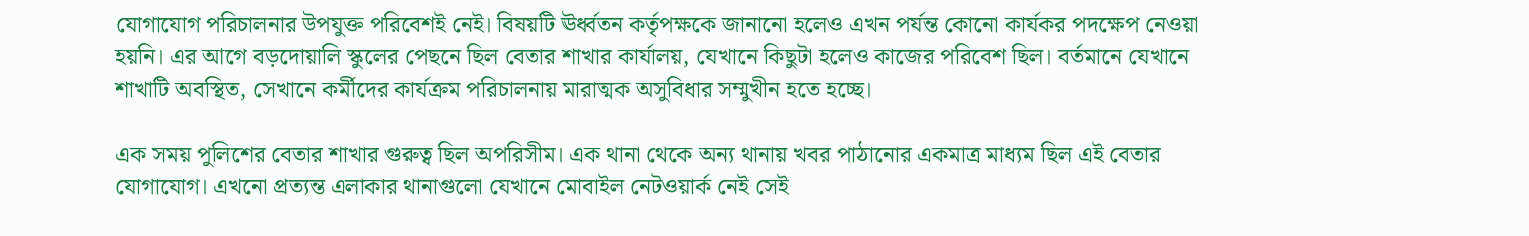যোগাযোগ পরিচালনার উপযুক্ত পরিবেশই নেই। বিষয়টি ঊর্ধ্বতন কর্তৃপক্ষকে জানানো হলেও এখন পর্যন্ত কোনো কার্যকর পদক্ষেপ নেওয়া হয়নি। এর আগে বড়দোয়ালি স্কুলের পেছনে ছিল বেতার শাখার কার্যালয়, যেখানে কিছুটা হলেও কাজের পরিবেশ ছিল। বর্তমানে যেখানে শাখাটি অবস্থিত, সেখানে কর্মীদের কার্যক্রম পরিচালনায় মারাত্মক অসুবিধার সম্মুখীন হতে হচ্ছে।

এক সময় পুলিশের বেতার শাখার গুরুত্ব ছিল অপরিসীম। এক থানা থেকে অন্য থানায় খবর পাঠানোর একমাত্র মাধ্যম ছিল এই বেতার যোগাযোগ। এখনো প্রত্যন্ত এলাকার থানাগুলো যেখানে মোবাইল নেটওয়ার্ক নেই সেই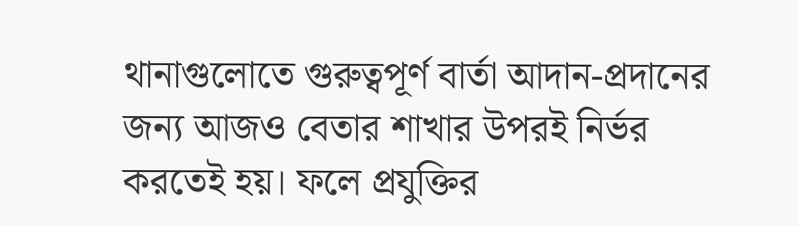থানাগুলোতে গুরুত্বপূর্ণ বার্তা আদান-প্রদানের জন্য আজও বেতার শাখার উপরই নির্ভর করতেই হয়। ফলে প্রযুক্তির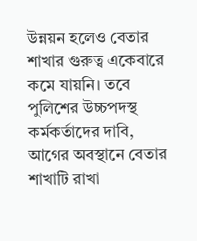উন্নয়ন হলেও বেতার শাখার গুরুত্ব একেবারে কমে যায়নি। তবে পুলিশের উচ্চপদস্থ কর্মকর্তাদের দাবি, আগের অবস্থানে বেতার শাখাটি রাখা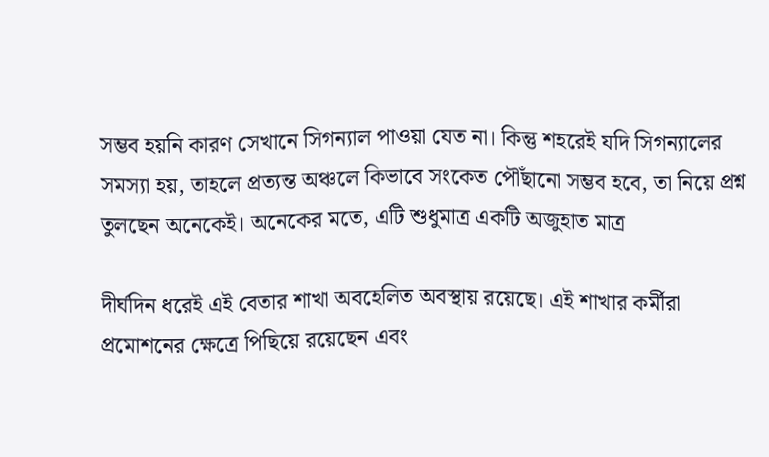সম্ভব হয়নি কারণ সেখানে সিগন্যাল পাওয়া যেত না। কিন্তু শহরেই যদি সিগন্যালের সমস্যা হয়, তাহলে প্রত্যন্ত অঞ্চলে কিভাবে সংকেত পৌঁছানো সম্ভব হবে, তা নিয়ে প্রশ্ন তুলছেন অনেকেই। অনেকের মতে, এটি শুধুমাত্র একটি অজুহাত মাত্র

দীর্ঘদিন ধরেই এই বেতার শাখা অবহেলিত অবস্থায় রয়েছে। এই শাখার কর্মীরা প্রমোশনের ক্ষেত্রে পিছিয়ে রয়েছেন এবং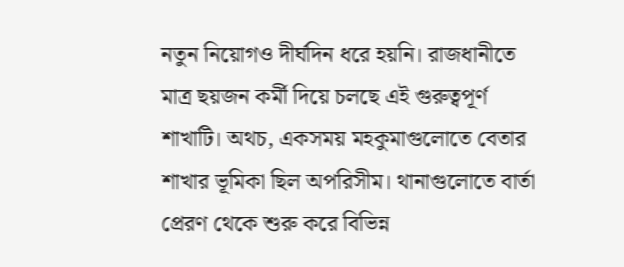নতুন নিয়োগও দীর্ঘদিন ধরে হয়নি। রাজধানীতে মাত্র ছয়জন কর্মী দিয়ে চলছে এই গুরুত্বপূর্ণ শাখাটি। অথচ, একসময় মহকুমাগুলোতে বেতার শাখার ভূমিকা ছিল অপরিসীম। থানাগুলোতে বার্তা প্রেরণ থেকে শুরু করে বিভিন্ন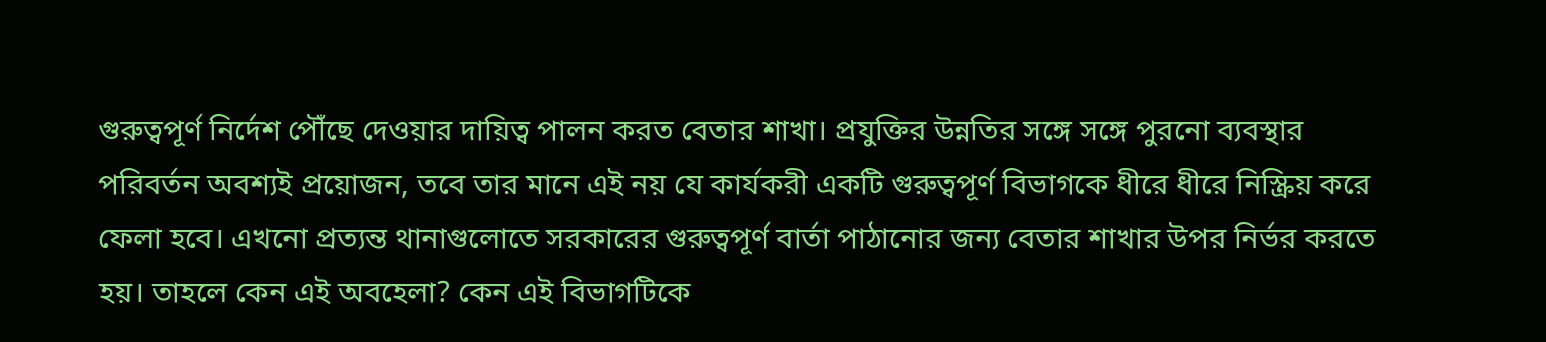গুরুত্বপূর্ণ নির্দেশ পৌঁছে দেওয়ার দায়িত্ব পালন করত বেতার শাখা। প্রযুক্তির উন্নতির সঙ্গে সঙ্গে পুরনো ব্যবস্থার পরিবর্তন অবশ্যই প্রয়োজন, তবে তার মানে এই নয় যে কার্যকরী একটি গুরুত্বপূর্ণ বিভাগকে ধীরে ধীরে নিস্ক্রিয় করে ফেলা হবে। এখনো প্রত্যন্ত থানাগুলোতে সরকারের গুরুত্বপূর্ণ বার্তা পাঠানোর জন্য বেতার শাখার উপর নির্ভর করতে হয়। তাহলে কেন এই অবহেলা? কেন এই বিভাগটিকে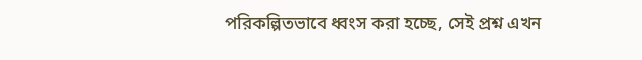পরিকল্পিতভাবে ধ্বংস করা হচ্ছে, সেই প্রশ্ন এখন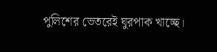পুলিশের ভেতরেই ঘুরপাক খাচ্ছে।